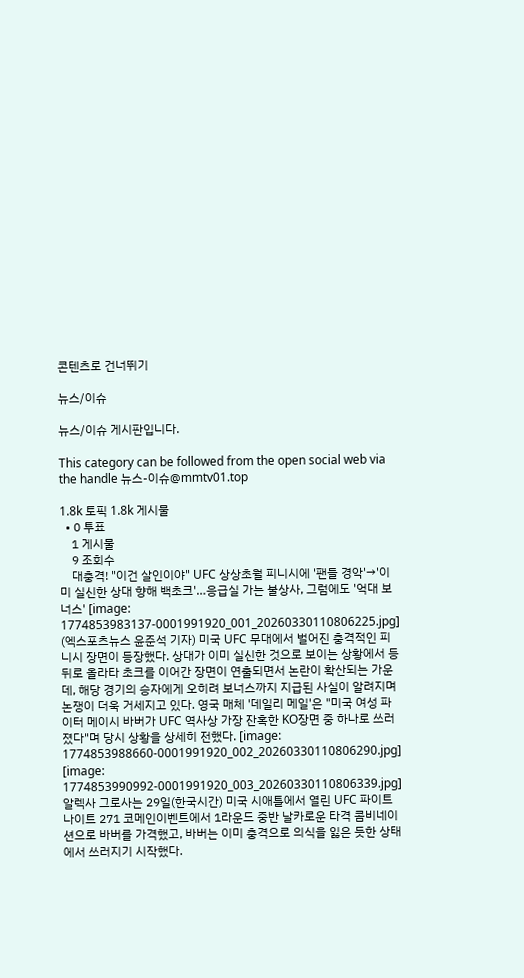콘텐츠로 건너뛰기

뉴스/이슈

뉴스/이슈 게시판입니다.

This category can be followed from the open social web via the handle 뉴스-이슈@mmtv01.top

1.8k 토픽 1.8k 게시물
  • 0 투표
    1 게시물
    9 조회수
    대충격! "이건 살인이야" UFC 상상초월 피니시에 '팬들 경악'→'이미 실신한 상대 향해 백초크'…응급실 가는 불상사, 그럼에도 '억대 보너스' [image: 1774853983137-0001991920_001_20260330110806225.jpg] (엑스포츠뉴스 윤준석 기자) 미국 UFC 무대에서 벌어진 충격적인 피니시 장면이 등장했다. 상대가 이미 실신한 것으로 보이는 상황에서 등 뒤로 올라타 초크를 이어간 장면이 연출되면서 논란이 확산되는 가운데, 해당 경기의 승자에게 오히려 보너스까지 지급된 사실이 알려지며 논쟁이 더욱 거세지고 있다. 영국 매체 '데일리 메일'은 "미국 여성 파이터 메이시 바버가 UFC 역사상 가장 잔혹한 KO장면 중 하나로 쓰러졌다"며 당시 상황을 상세히 전했다. [image: 1774853988660-0001991920_002_20260330110806290.jpg] [image: 1774853990992-0001991920_003_20260330110806339.jpg] 알렉사 그로사는 29일(한국시간) 미국 시애틀에서 열린 UFC 파이트 나이트 271 코메인이벤트에서 1라운드 중반 날카로운 타격 콤비네이션으로 바버를 가격했고, 바버는 이미 충격으로 의식을 잃은 듯한 상태에서 쓰러지기 시작했다.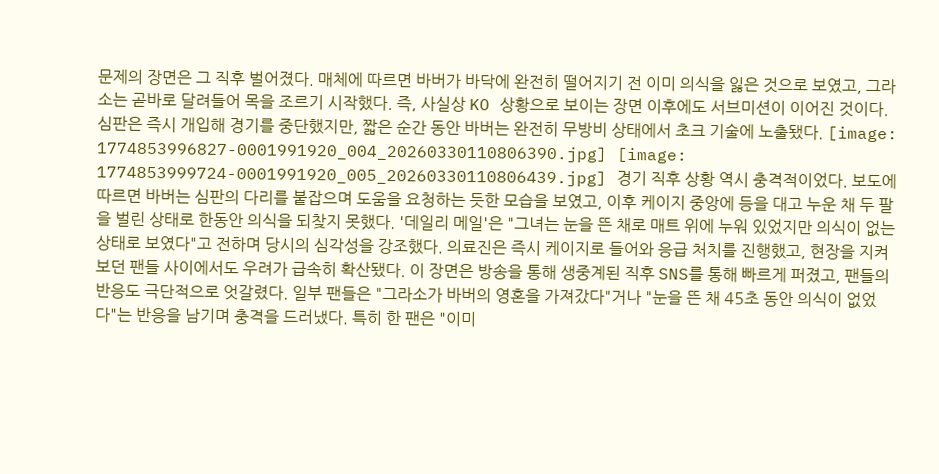문제의 장면은 그 직후 벌어졌다. 매체에 따르면 바버가 바닥에 완전히 떨어지기 전 이미 의식을 잃은 것으로 보였고, 그라소는 곧바로 달려들어 목을 조르기 시작했다. 즉, 사실상 KO 상황으로 보이는 장면 이후에도 서브미션이 이어진 것이다. 심판은 즉시 개입해 경기를 중단했지만, 짧은 순간 동안 바버는 완전히 무방비 상태에서 초크 기술에 노출됐다. [image: 1774853996827-0001991920_004_20260330110806390.jpg] [image: 1774853999724-0001991920_005_20260330110806439.jpg] 경기 직후 상황 역시 충격적이었다. 보도에 따르면 바버는 심판의 다리를 붙잡으며 도움을 요청하는 듯한 모습을 보였고, 이후 케이지 중앙에 등을 대고 누운 채 두 팔을 벌린 상태로 한동안 의식을 되찾지 못했다. '데일리 메일'은 "그녀는 눈을 뜬 채로 매트 위에 누워 있었지만 의식이 없는 상태로 보였다"고 전하며 당시의 심각성을 강조했다. 의료진은 즉시 케이지로 들어와 응급 처치를 진행했고, 현장을 지켜보던 팬들 사이에서도 우려가 급속히 확산됐다. 이 장면은 방송을 통해 생중계된 직후 SNS를 통해 빠르게 퍼졌고, 팬들의 반응도 극단적으로 엇갈렸다. 일부 팬들은 "그라소가 바버의 영혼을 가져갔다"거나 "눈을 뜬 채 45초 동안 의식이 없었다"는 반응을 남기며 충격을 드러냈다. 특히 한 팬은 "이미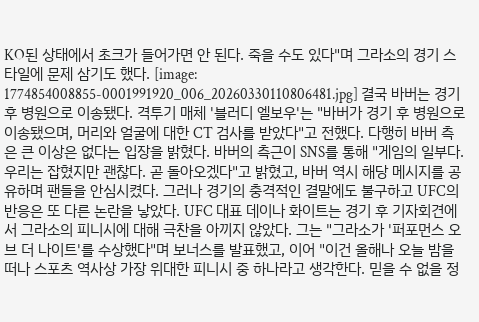KO된 상태에서 초크가 들어가면 안 된다. 죽을 수도 있다"며 그라소의 경기 스타일에 문제 삼기도 했다. [image: 1774854008855-0001991920_006_20260330110806481.jpg] 결국 바버는 경기 후 병원으로 이송됐다. 격투기 매체 '블러디 엘보우'는 "바버가 경기 후 병원으로 이송됐으며, 머리와 얼굴에 대한 CT 검사를 받았다"고 전했다. 다행히 바버 측은 큰 이상은 없다는 입장을 밝혔다. 바버의 측근이 SNS를 통해 "게임의 일부다. 우리는 잡혔지만 괜찮다. 곧 돌아오겠다"고 밝혔고, 바버 역시 해당 메시지를 공유하며 팬들을 안심시켰다. 그러나 경기의 충격적인 결말에도 불구하고 UFC의 반응은 또 다른 논란을 낳았다. UFC 대표 데이나 화이트는 경기 후 기자회견에서 그라소의 피니시에 대해 극찬을 아끼지 않았다. 그는 "그라소가 '퍼포먼스 오브 더 나이트'를 수상했다"며 보너스를 발표했고, 이어 "이건 올해나 오늘 밤을 떠나 스포츠 역사상 가장 위대한 피니시 중 하나라고 생각한다. 믿을 수 없을 정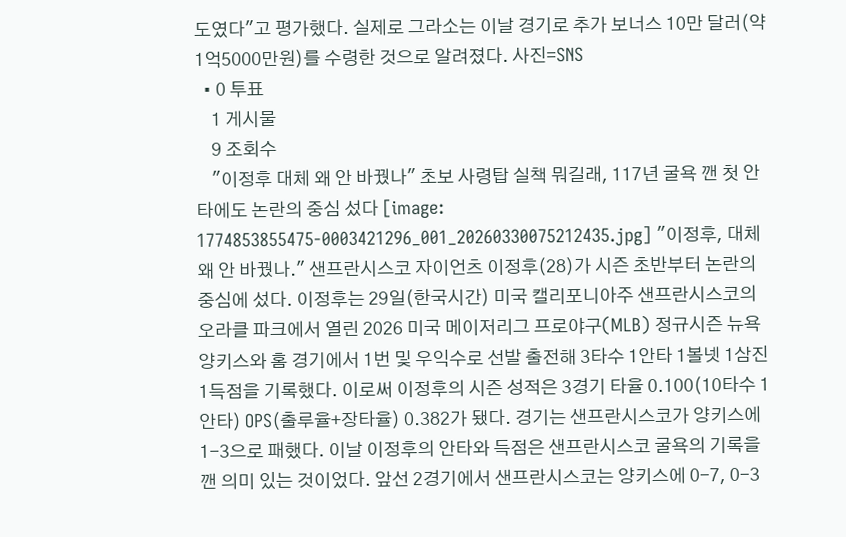도였다"고 평가했다. 실제로 그라소는 이날 경기로 추가 보너스 10만 달러(약 1억5000만원)를 수령한 것으로 알려졌다. 사진=SNS
  • 0 투표
    1 게시물
    9 조회수
    "이정후 대체 왜 안 바꿨나" 초보 사령탑 실책 뭐길래, 117년 굴욕 깬 첫 안타에도 논란의 중심 섰다 [image: 1774853855475-0003421296_001_20260330075212435.jpg] "이정후, 대체 왜 안 바꿨나." 샌프란시스코 자이언츠 이정후(28)가 시즌 초반부터 논란의 중심에 섰다. 이정후는 29일(한국시간) 미국 캘리포니아주 샌프란시스코의 오라클 파크에서 열린 2026 미국 메이저리그 프로야구(MLB) 정규시즌 뉴욕 양키스와 홈 경기에서 1번 및 우익수로 선발 출전해 3타수 1안타 1볼넷 1삼진 1득점을 기록했다. 이로써 이정후의 시즌 성적은 3경기 타율 0.100(10타수 1안타) OPS(출루율+장타율) 0.382가 됐다. 경기는 샌프란시스코가 양키스에 1-3으로 패했다. 이날 이정후의 안타와 득점은 샌프란시스코 굴욕의 기록을 깬 의미 있는 것이었다. 앞선 2경기에서 샌프란시스코는 양키스에 0-7, 0-3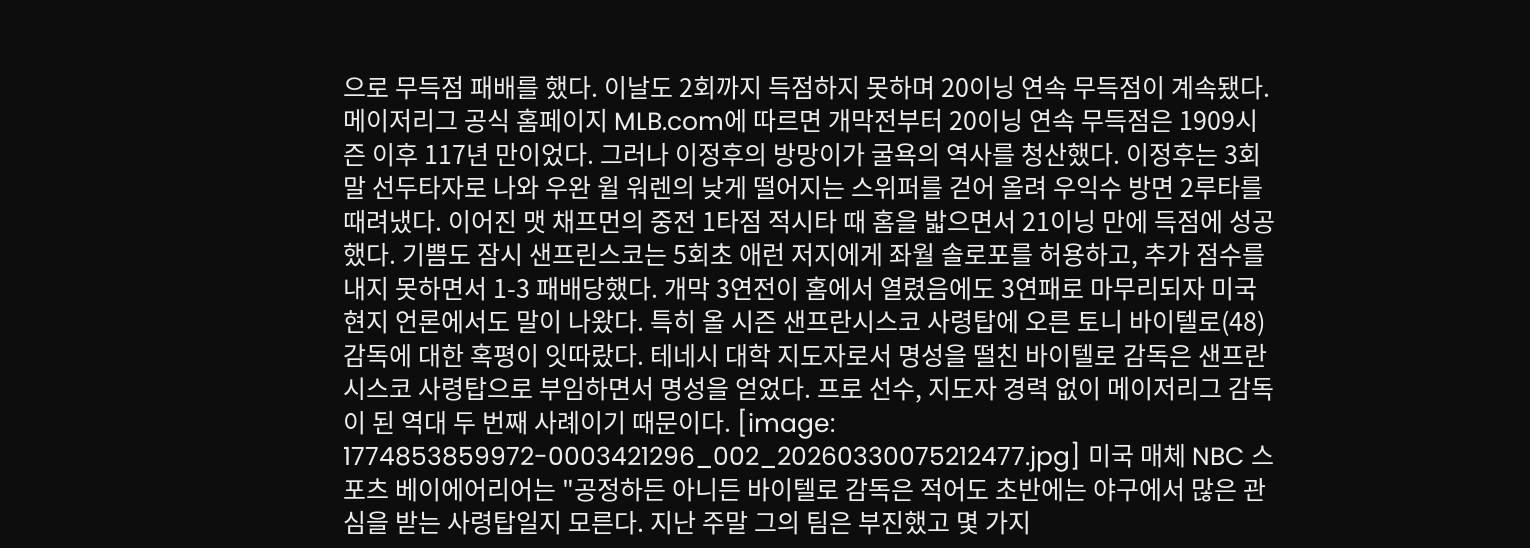으로 무득점 패배를 했다. 이날도 2회까지 득점하지 못하며 20이닝 연속 무득점이 계속됐다. 메이저리그 공식 홈페이지 MLB.com에 따르면 개막전부터 20이닝 연속 무득점은 1909시즌 이후 117년 만이었다. 그러나 이정후의 방망이가 굴욕의 역사를 청산했다. 이정후는 3회말 선두타자로 나와 우완 윌 워렌의 낮게 떨어지는 스위퍼를 걷어 올려 우익수 방면 2루타를 때려냈다. 이어진 맷 채프먼의 중전 1타점 적시타 때 홈을 밟으면서 21이닝 만에 득점에 성공했다. 기쁨도 잠시 샌프린스코는 5회초 애런 저지에게 좌월 솔로포를 허용하고, 추가 점수를 내지 못하면서 1-3 패배당했다. 개막 3연전이 홈에서 열렸음에도 3연패로 마무리되자 미국 현지 언론에서도 말이 나왔다. 특히 올 시즌 샌프란시스코 사령탑에 오른 토니 바이텔로(48) 감독에 대한 혹평이 잇따랐다. 테네시 대학 지도자로서 명성을 떨친 바이텔로 감독은 샌프란시스코 사령탑으로 부임하면서 명성을 얻었다. 프로 선수, 지도자 경력 없이 메이저리그 감독이 된 역대 두 번째 사례이기 때문이다. [image: 1774853859972-0003421296_002_20260330075212477.jpg] 미국 매체 NBC 스포츠 베이에어리어는 "공정하든 아니든 바이텔로 감독은 적어도 초반에는 야구에서 많은 관심을 받는 사령탑일지 모른다. 지난 주말 그의 팀은 부진했고 몇 가지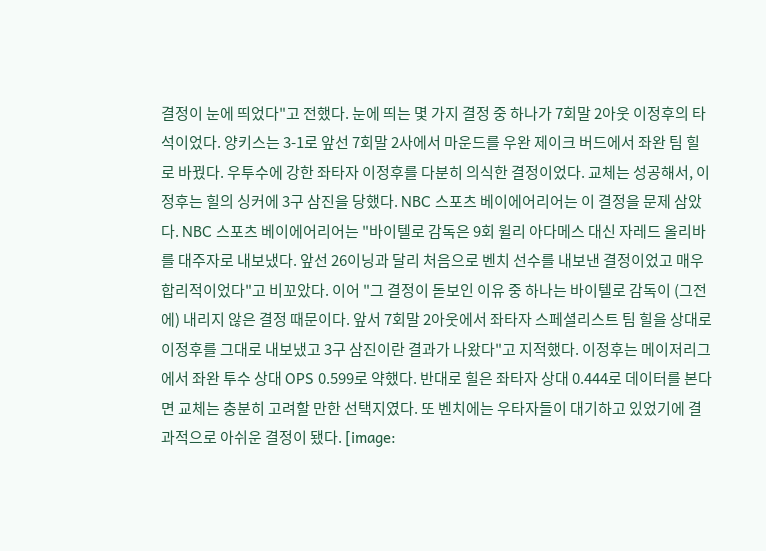결정이 눈에 띄었다"고 전했다. 눈에 띄는 몇 가지 결정 중 하나가 7회말 2아웃 이정후의 타석이었다. 양키스는 3-1로 앞선 7회말 2사에서 마운드를 우완 제이크 버드에서 좌완 팀 힐로 바꿨다. 우투수에 강한 좌타자 이정후를 다분히 의식한 결정이었다. 교체는 성공해서, 이정후는 힐의 싱커에 3구 삼진을 당했다. NBC 스포츠 베이에어리어는 이 결정을 문제 삼았다. NBC 스포츠 베이에어리어는 "바이텔로 감독은 9회 윌리 아다메스 대신 자레드 올리바를 대주자로 내보냈다. 앞선 26이닝과 달리 처음으로 벤치 선수를 내보낸 결정이었고 매우 합리적이었다"고 비꼬았다. 이어 "그 결정이 돋보인 이유 중 하나는 바이텔로 감독이 (그전에) 내리지 않은 결정 때문이다. 앞서 7회말 2아웃에서 좌타자 스페셜리스트 팀 힐을 상대로 이정후를 그대로 내보냈고 3구 삼진이란 결과가 나왔다"고 지적했다. 이정후는 메이저리그에서 좌완 투수 상대 OPS 0.599로 약했다. 반대로 힐은 좌타자 상대 0.444로 데이터를 본다면 교체는 충분히 고려할 만한 선택지였다. 또 벤치에는 우타자들이 대기하고 있었기에 결과적으로 아쉬운 결정이 됐다. [image: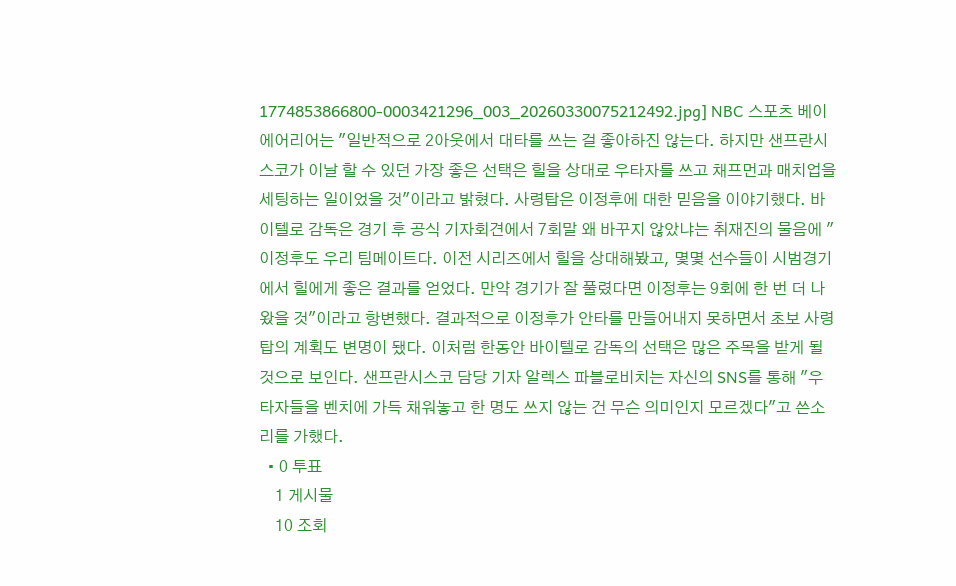1774853866800-0003421296_003_20260330075212492.jpg] NBC 스포츠 베이에어리어는 "일반적으로 2아웃에서 대타를 쓰는 걸 좋아하진 않는다. 하지만 샌프란시스코가 이날 할 수 있던 가장 좋은 선택은 힐을 상대로 우타자를 쓰고 채프먼과 매치업을 세팅하는 일이었을 것"이라고 밝혔다. 사령탑은 이정후에 대한 믿음을 이야기했다. 바이텔로 감독은 경기 후 공식 기자회견에서 7회말 왜 바꾸지 않았냐는 취재진의 물음에 "이정후도 우리 팀메이트다. 이전 시리즈에서 힐을 상대해봤고, 몇몇 선수들이 시범경기에서 힐에게 좋은 결과를 얻었다. 만약 경기가 잘 풀렸다면 이정후는 9회에 한 번 더 나왔을 것"이라고 항변했다. 결과적으로 이정후가 안타를 만들어내지 못하면서 초보 사령탑의 계획도 변명이 됐다. 이처럼 한동안 바이텔로 감독의 선택은 많은 주목을 받게 될 것으로 보인다. 샌프란시스코 담당 기자 알렉스 파블로비치는 자신의 SNS를 통해 "우타자들을 벤치에 가득 채워놓고 한 명도 쓰지 않는 건 무슨 의미인지 모르겠다"고 쓴소리를 가했다.
  • 0 투표
    1 게시물
    10 조회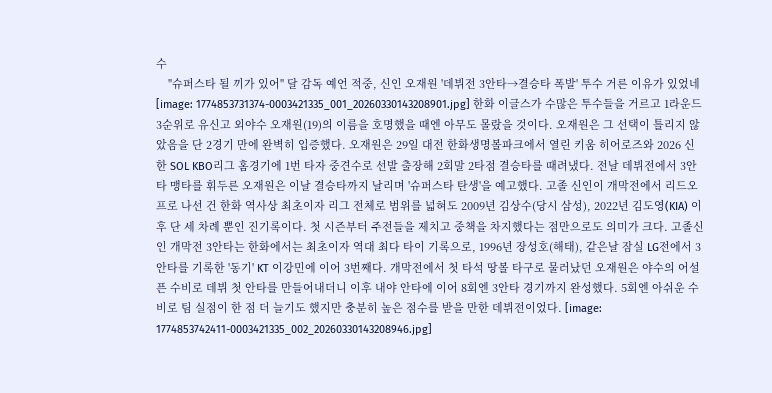수
    "슈퍼스타 될 끼가 있어" 달 감독 예언 적중, 신인 오재원 '데뷔전 3안타→결승타 폭발' 투수 거른 이유가 있었네 [image: 1774853731374-0003421335_001_20260330143208901.jpg] 한화 이글스가 수많은 투수들을 거르고 1라운드 3순위로 유신고 외야수 오재원(19)의 이름을 호명했을 때엔 아무도 몰랐을 것이다. 오재원은 그 선택이 틀리지 않았음을 단 2경기 만에 완벽히 입증했다. 오재원은 29일 대전 한화생명볼파크에서 열린 키움 히어로즈와 2026 신한 SOL KBO리그 홈경기에 1번 타자 중견수로 선발 출장해 2회말 2타점 결승타를 때려냈다. 전날 데뷔전에서 3안타 맹타를 휘두른 오재원은 이날 결승타까지 날리며 '슈퍼스타 탄생'을 예고했다. 고졸 신인이 개막전에서 리드오프로 나선 건 한화 역사상 최초이자 리그 전체로 범위를 넓혀도 2009년 김상수(당시 삼성), 2022년 김도영(KIA) 이후 단 세 차례 뿐인 진기록이다. 첫 시즌부터 주전들을 제치고 중책을 차지했다는 점만으로도 의미가 크다. 고졸신인 개막전 3안타는 한화에서는 최초이자 역대 최다 타이 기록으로, 1996년 장성호(해태), 같은날 잠실 LG전에서 3안타를 기록한 '동기' KT 이강민에 이어 3번째다. 개막전에서 첫 타석 땅볼 타구로 물러났던 오재원은 야수의 어설픈 수비로 데뷔 첫 안타를 만들어내더니 이후 내야 안타에 이어 8회엔 3안타 경기까지 완성했다. 5회엔 아쉬운 수비로 팀 실점이 한 점 더 늘기도 했지만 충분히 높은 점수를 받을 만한 데뷔전이었다. [image: 1774853742411-0003421335_002_20260330143208946.jpg]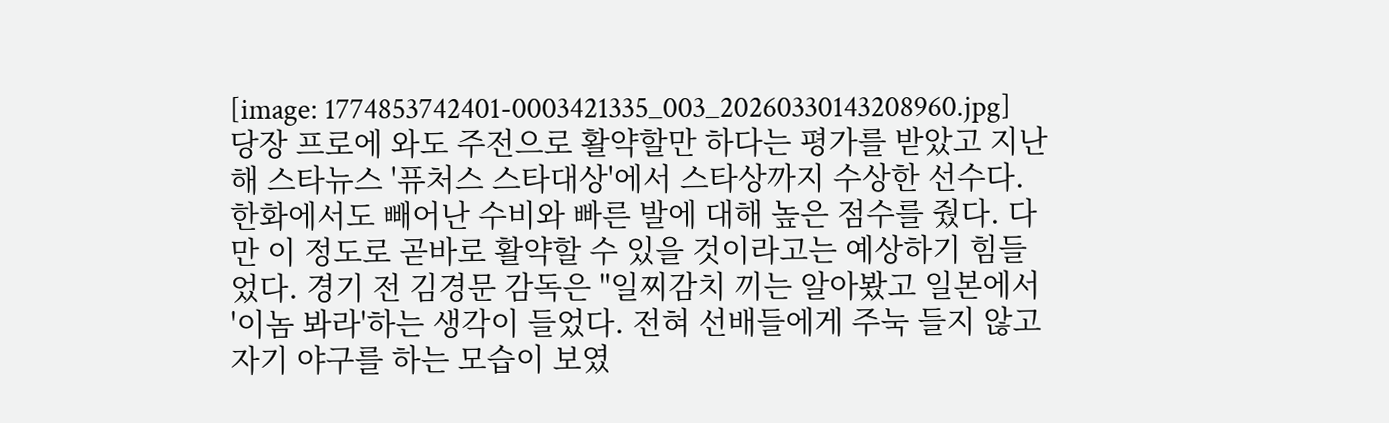[image: 1774853742401-0003421335_003_20260330143208960.jpg] 당장 프로에 와도 주전으로 활약할만 하다는 평가를 받았고 지난해 스타뉴스 '퓨처스 스타대상'에서 스타상까지 수상한 선수다. 한화에서도 빼어난 수비와 빠른 발에 대해 높은 점수를 줬다. 다만 이 정도로 곧바로 활약할 수 있을 것이라고는 예상하기 힘들었다. 경기 전 김경문 감독은 "일찌감치 끼는 알아봤고 일본에서 '이놈 봐라'하는 생각이 들었다. 전혀 선배들에게 주눅 들지 않고 자기 야구를 하는 모습이 보였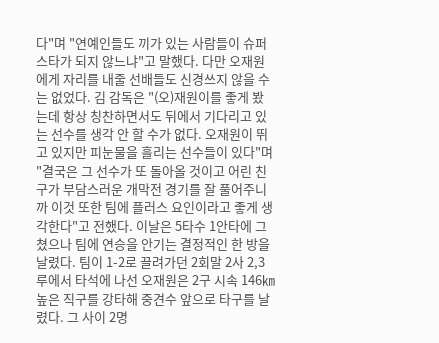다"며 "연예인들도 끼가 있는 사람들이 슈퍼스타가 되지 않느냐"고 말했다. 다만 오재원에게 자리를 내줄 선배들도 신경쓰지 않을 수는 없었다. 김 감독은 "(오)재원이를 좋게 봤는데 항상 칭찬하면서도 뒤에서 기다리고 있는 선수를 생각 안 할 수가 없다. 오재원이 뛰고 있지만 피눈물을 흘리는 선수들이 있다"며 "결국은 그 선수가 또 돌아올 것이고 어린 친구가 부담스러운 개막전 경기를 잘 풀어주니까 이것 또한 팀에 플러스 요인이라고 좋게 생각한다"고 전했다. 이날은 5타수 1안타에 그쳤으나 팀에 연승을 안기는 결정적인 한 방을 날렸다. 팀이 1-2로 끌려가던 2회말 2사 2,3루에서 타석에 나선 오재원은 2구 시속 146㎞ 높은 직구를 강타해 중견수 앞으로 타구를 날렸다. 그 사이 2명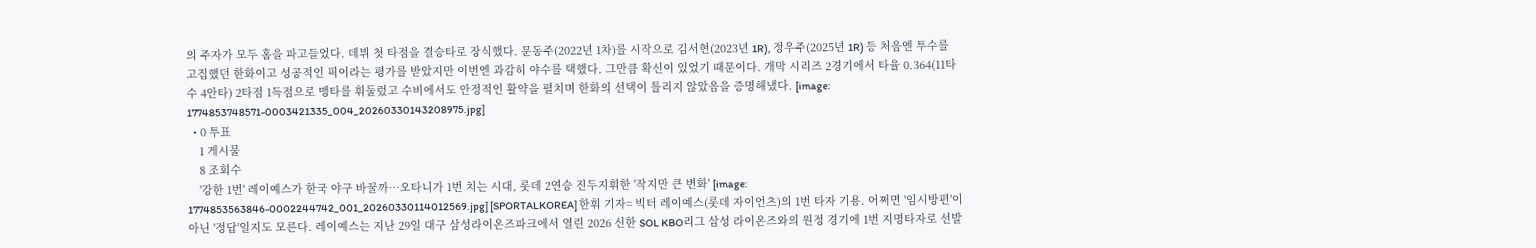의 주자가 모두 홈을 파고들었다. 데뷔 첫 타점을 결승타로 장식했다. 문동주(2022년 1차)를 시작으로 김서현(2023년 1R), 정우주(2025년 1R) 등 처음엔 투수를 고집했던 한화이고 성공적인 픽이라는 평가를 받았지만 이번엔 과감히 야수를 택했다. 그만큼 확신이 있었기 때문이다. 개막 시리즈 2경기에서 타율 0.364(11타수 4안타) 2타점 1득점으로 맹타를 휘둘렀고 수비에서도 안정적인 활약을 펼치며 한화의 선택이 틀리지 않았음을 증명해냈다. [image: 1774853748571-0003421335_004_20260330143208975.jpg]
  • 0 투표
    1 게시물
    8 조회수
    '강한 1번' 레이예스가 한국 야구 바꿀까…오타니가 1번 치는 시대, 롯데 2연승 진두지휘한 '작지만 큰 변화' [image: 1774853563846-0002244742_001_20260330114012569.jpg] [SPORTALKOREA] 한휘 기자= 빅터 레이예스(롯데 자이언츠)의 1번 타자 기용. 어쩌면 '임시방편'이 아닌 '정답'일지도 모른다. 레이예스는 지난 29일 대구 삼성라이온즈파크에서 열린 2026 신한 SOL KBO리그 삼성 라이온즈와의 원정 경기에 1번 지명타자로 선발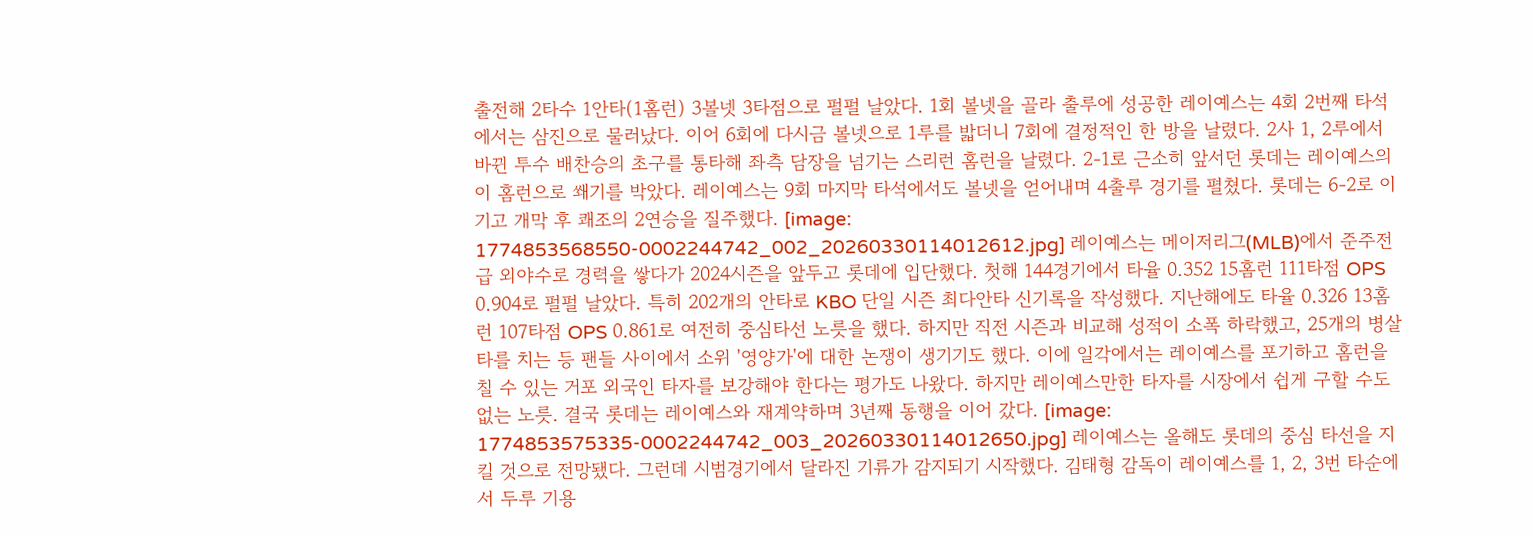출전해 2타수 1안타(1홈런) 3볼넷 3타점으로 펄펄 날았다. 1회 볼넷을 골라 출루에 성공한 레이예스는 4회 2번째 타석에서는 삼진으로 물러났다. 이어 6회에 다시금 볼넷으로 1루를 밟더니 7회에 결정적인 한 방을 날렸다. 2사 1, 2루에서 바뀐 투수 배찬승의 초구를 통타해 좌측 담장을 넘기는 스리런 홈런을 날렸다. 2-1로 근소히 앞서던 롯데는 레이예스의 이 홈런으로 쐐기를 박았다. 레이예스는 9회 마지막 타석에서도 볼넷을 얻어내며 4출루 경기를 펼쳤다. 롯데는 6-2로 이기고 개막 후 쾌조의 2연승을 질주했다. [image: 1774853568550-0002244742_002_20260330114012612.jpg] 레이예스는 메이저리그(MLB)에서 준주전급 외야수로 경력을 쌓다가 2024시즌을 앞두고 롯데에 입단했다. 첫해 144경기에서 타율 0.352 15홈런 111타점 OPS 0.904로 펄펄 날았다. 특히 202개의 안타로 KBO 단일 시즌 최다안타 신기록을 작성했다. 지난해에도 타율 0.326 13홈런 107타점 OPS 0.861로 여전히 중심타선 노릇을 했다. 하지만 직전 시즌과 비교해 성적이 소폭 하락했고, 25개의 병살타를 치는 등 팬들 사이에서 소위 '영양가'에 대한 논쟁이 생기기도 했다. 이에 일각에서는 레이예스를 포기하고 홈런을 칠 수 있는 거포 외국인 타자를 보강해야 한다는 평가도 나왔다. 하지만 레이예스만한 타자를 시장에서 쉽게 구할 수도 없는 노릇. 결국 롯데는 레이예스와 재계약하며 3년째 동행을 이어 갔다. [image: 1774853575335-0002244742_003_20260330114012650.jpg] 레이예스는 올해도 롯데의 중심 타선을 지킬 것으로 전망됐다. 그런데 시범경기에서 달라진 기류가 감지되기 시작했다. 김태형 감독이 레이예스를 1, 2, 3번 타순에서 두루 기용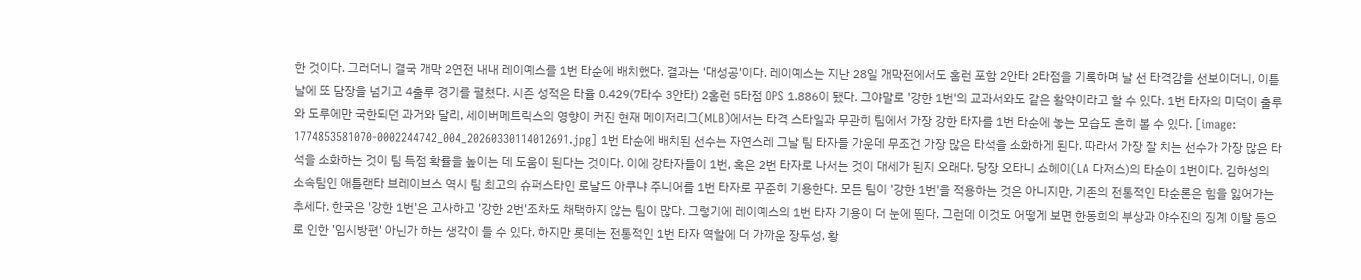한 것이다. 그러더니 결국 개막 2연전 내내 레이예스를 1번 타순에 배치했다. 결과는 '대성공'이다. 레이예스는 지난 28일 개막전에서도 홈런 포함 2안타 2타점을 기록하며 날 선 타격감을 선보이더니, 이튿날에 또 담장을 넘기고 4출루 경기를 펼쳤다. 시즌 성적은 타율 0.429(7타수 3안타) 2홈런 5타점 OPS 1.886이 됐다. 그야말로 '강한 1번'의 교과서와도 같은 활약이라고 할 수 있다. 1번 타자의 미덕이 출루와 도루에만 국한되던 과거와 달리, 세이버메트릭스의 영향이 커진 현재 메이저리그(MLB)에서는 타격 스타일과 무관히 팀에서 가장 강한 타자를 1번 타순에 놓는 모습도 흔히 볼 수 있다. [image: 1774853581070-0002244742_004_20260330114012691.jpg] 1번 타순에 배치된 선수는 자연스레 그날 팀 타자들 가운데 무조건 가장 많은 타석을 소화하게 된다. 따라서 가장 잘 치는 선수가 가장 많은 타석을 소화하는 것이 팀 득점 확률을 높이는 데 도움이 된다는 것이다. 이에 강타자들이 1번, 혹은 2번 타자로 나서는 것이 대세가 된지 오래다. 당장 오타니 쇼헤이(LA 다저스)의 타순이 1번이다. 김하성의 소속팀인 애틀랜타 브레이브스 역시 팀 최고의 슈퍼스타인 로날드 아쿠냐 주니어를 1번 타자로 꾸준히 기용한다. 모든 팀이 '강한 1번'을 적용하는 것은 아니지만, 기존의 전통적인 타순론은 힘을 잃어가는 추세다. 한국은 '강한 1번'은 고사하고 '강한 2번'조차도 채택하지 않는 팀이 많다. 그렇기에 레이예스의 1번 타자 기용이 더 눈에 띈다. 그런데 이것도 어떻게 보면 한동희의 부상과 야수진의 징계 이탈 등으로 인한 '임시방편' 아닌가 하는 생각이 들 수 있다. 하지만 롯데는 전통적인 1번 타자 역할에 더 가까운 장두성, 황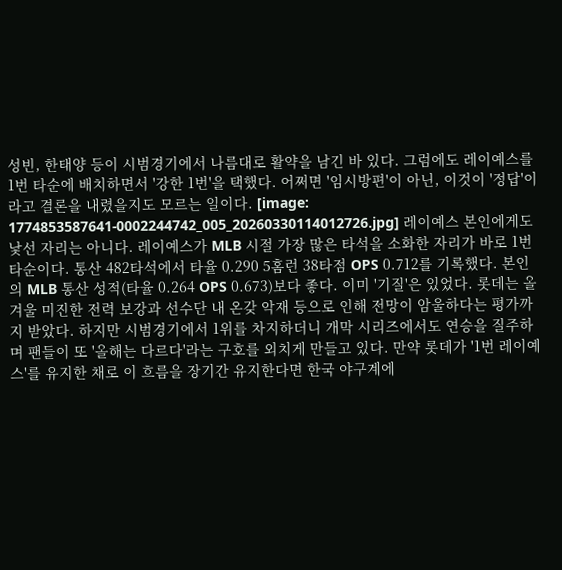성빈, 한태양 등이 시범경기에서 나름대로 활약을 남긴 바 있다. 그럼에도 레이예스를 1번 타순에 배치하면서 '강한 1번'을 택했다. 어쩌면 '임시방편'이 아닌, 이것이 '정답'이라고 결론을 내렸을지도 모르는 일이다. [image: 1774853587641-0002244742_005_20260330114012726.jpg] 레이예스 본인에게도 낯선 자리는 아니다. 레이예스가 MLB 시절 가장 많은 타석을 소화한 자리가 바로 1번 타순이다. 통산 482타석에서 타율 0.290 5홈런 38타점 OPS 0.712를 기록했다. 본인의 MLB 통산 성적(타율 0.264 OPS 0.673)보다 좋다. 이미 '기질'은 있었다. 롯데는 올겨울 미진한 전력 보강과 선수단 내 온갖 악재 등으로 인해 전망이 암울하다는 평가까지 받았다. 하지만 시범경기에서 1위를 차지하더니 개막 시리즈에서도 연승을 질주하며 팬들이 또 '올해는 다르다'라는 구호를 외치게 만들고 있다. 만약 롯데가 '1번 레이예스'를 유지한 채로 이 흐름을 장기간 유지한다면 한국 야구계에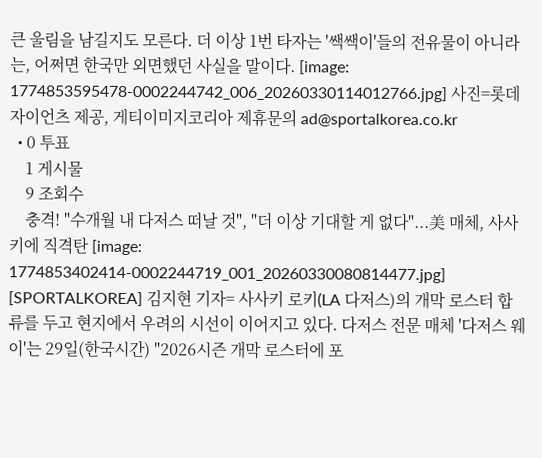큰 울림을 남길지도 모른다. 더 이상 1번 타자는 '쌕쌕이'들의 전유물이 아니라는, 어쩌면 한국만 외면했던 사실을 말이다. [image: 1774853595478-0002244742_006_20260330114012766.jpg] 사진=롯데 자이언츠 제공, 게티이미지코리아 제휴문의 ad@sportalkorea.co.kr
  • 0 투표
    1 게시물
    9 조회수
    충격! "수개월 내 다저스 떠날 것", "더 이상 기대할 게 없다"...美 매체, 사사키에 직격탄 [image: 1774853402414-0002244719_001_20260330080814477.jpg] [SPORTALKOREA] 김지현 기자= 사사키 로키(LA 다저스)의 개막 로스터 합류를 두고 현지에서 우려의 시선이 이어지고 있다. 다저스 전문 매체 '다저스 웨이'는 29일(한국시간) "2026시즌 개막 로스터에 포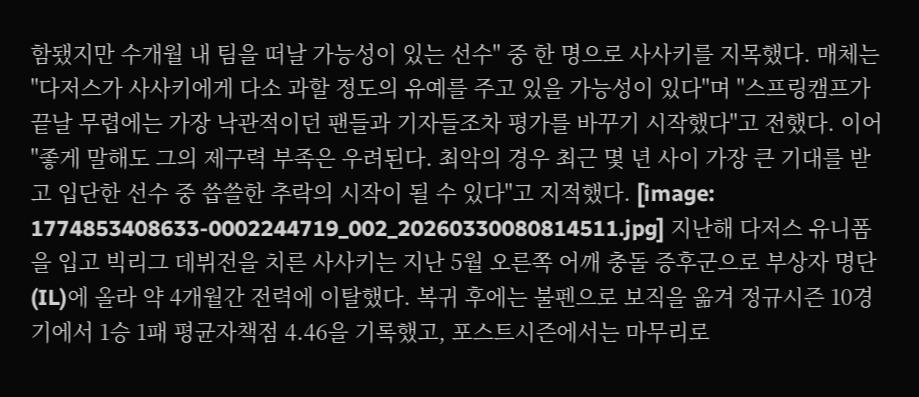함됐지만 수개월 내 팀을 떠날 가능성이 있는 선수" 중 한 명으로 사사키를 지목했다. 매체는 "다저스가 사사키에게 다소 과할 정도의 유예를 주고 있을 가능성이 있다"며 "스프링캠프가 끝날 무렵에는 가장 낙관적이던 팬들과 기자들조차 평가를 바꾸기 시작했다"고 전했다. 이어 "좋게 말해도 그의 제구력 부족은 우려된다. 최악의 경우 최근 몇 년 사이 가장 큰 기대를 받고 입단한 선수 중 씁쓸한 추락의 시작이 될 수 있다"고 지적했다. [image: 1774853408633-0002244719_002_20260330080814511.jpg] 지난해 다저스 유니폼을 입고 빅리그 데뷔전을 치른 사사키는 지난 5월 오른쪽 어깨 충돌 증후군으로 부상자 명단(IL)에 올라 약 4개월간 전력에 이탈했다. 복귀 후에는 불펜으로 보직을 옮겨 정규시즌 10경기에서 1승 1패 평균자책점 4.46을 기록했고, 포스트시즌에서는 마무리로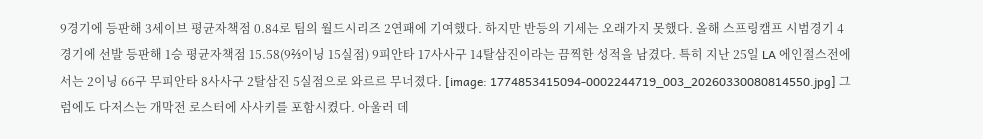9경기에 등판해 3세이브 평균자책점 0.84로 팀의 월드시리즈 2연패에 기여했다. 하지만 반등의 기세는 오래가지 못했다. 올해 스프링캠프 시범경기 4경기에 선발 등판해 1승 평균자책점 15.58(9⅔이닝 15실점) 9피안타 17사사구 14탈삼진이라는 끔찍한 성적을 남겼다. 특히 지난 25일 LA 에인절스전에서는 2이닝 66구 무피안타 8사사구 2탈삼진 5실점으로 와르르 무너졌다. [image: 1774853415094-0002244719_003_20260330080814550.jpg] 그럼에도 다저스는 개막전 로스터에 사사키를 포함시켰다. 아울러 데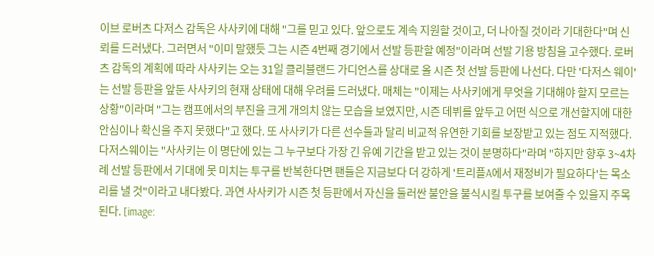이브 로버츠 다저스 감독은 사사키에 대해 "그를 믿고 있다. 앞으로도 계속 지원할 것이고, 더 나아질 것이라 기대한다"며 신뢰를 드러냈다. 그러면서 "이미 말했듯 그는 시즌 4번째 경기에서 선발 등판할 예정"이라며 선발 기용 방침을 고수했다. 로버츠 감독의 계획에 따라 사사키는 오는 31일 클리블랜드 가디언스를 상대로 올 시즌 첫 선발 등판에 나선다. 다만 '다저스 웨이'는 선발 등판을 앞둔 사사키의 현재 상태에 대해 우려를 드러냈다. 매체는 "이제는 사사키에게 무엇을 기대해야 할지 모르는 상황"이라며 "그는 캠프에서의 부진을 크게 개의치 않는 모습을 보였지만, 시즌 데뷔를 앞두고 어떤 식으로 개선할지에 대한 안심이나 확신을 주지 못했다"고 했다. 또 사사키가 다른 선수들과 달리 비교적 유연한 기회를 보장받고 있는 점도 지적했다. 다저스웨이는 "사사키는 이 명단에 있는 그 누구보다 가장 긴 유예 기간을 받고 있는 것이 분명하다"라며 "하지만 향후 3~4차례 선발 등판에서 기대에 못 미치는 투구를 반복한다면 팬들은 지금보다 더 강하게 '트리플A에서 재정비가 필요하다'는 목소리를 낼 것"이라고 내다봤다. 과연 사사키가 시즌 첫 등판에서 자신을 둘러싼 불안을 불식시킬 투구를 보여줄 수 있을지 주목된다. [image: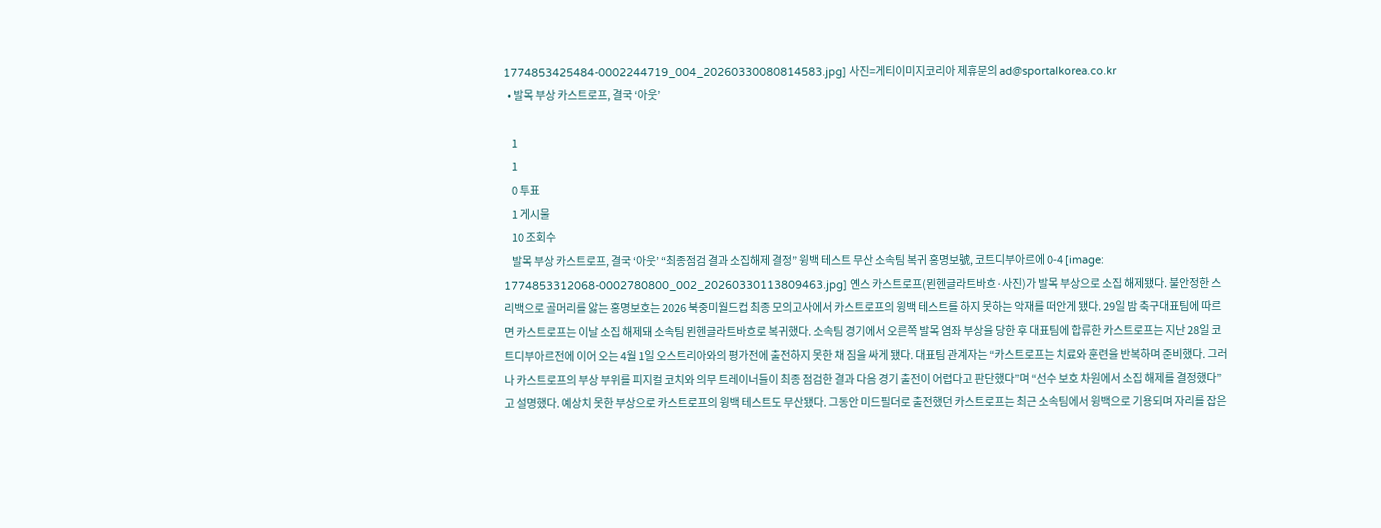1774853425484-0002244719_004_20260330080814583.jpg] 사진=게티이미지코리아 제휴문의 ad@sportalkorea.co.kr
  • 발목 부상 카스트로프, 결국 ‘아웃’

    1
    1
    0 투표
    1 게시물
    10 조회수
    발목 부상 카스트로프, 결국 ‘아웃’ “최종점검 결과 소집해제 결정” 윙백 테스트 무산 소속팀 복귀 홍명보號, 코트디부아르에 0-4 [image: 1774853312068-0002780800_002_20260330113809463.jpg] 옌스 카스트로프(묀헨글라트바흐·사진)가 발목 부상으로 소집 해제됐다. 불안정한 스리백으로 골머리를 앓는 홍명보호는 2026 북중미월드컵 최종 모의고사에서 카스트로프의 윙백 테스트를 하지 못하는 악재를 떠안게 됐다. 29일 밤 축구대표팀에 따르면 카스트로프는 이날 소집 해제돼 소속팀 묀헨글라트바흐로 복귀했다. 소속팀 경기에서 오른쪽 발목 염좌 부상을 당한 후 대표팀에 합류한 카스트로프는 지난 28일 코트디부아르전에 이어 오는 4월 1일 오스트리아와의 평가전에 출전하지 못한 채 짐을 싸게 됐다. 대표팀 관계자는 “카스트로프는 치료와 훈련을 반복하며 준비했다. 그러나 카스트로프의 부상 부위를 피지컬 코치와 의무 트레이너들이 최종 점검한 결과 다음 경기 출전이 어렵다고 판단했다”며 “선수 보호 차원에서 소집 해제를 결정했다”고 설명했다. 예상치 못한 부상으로 카스트로프의 윙백 테스트도 무산됐다. 그동안 미드필더로 출전했던 카스트로프는 최근 소속팀에서 윙백으로 기용되며 자리를 잡은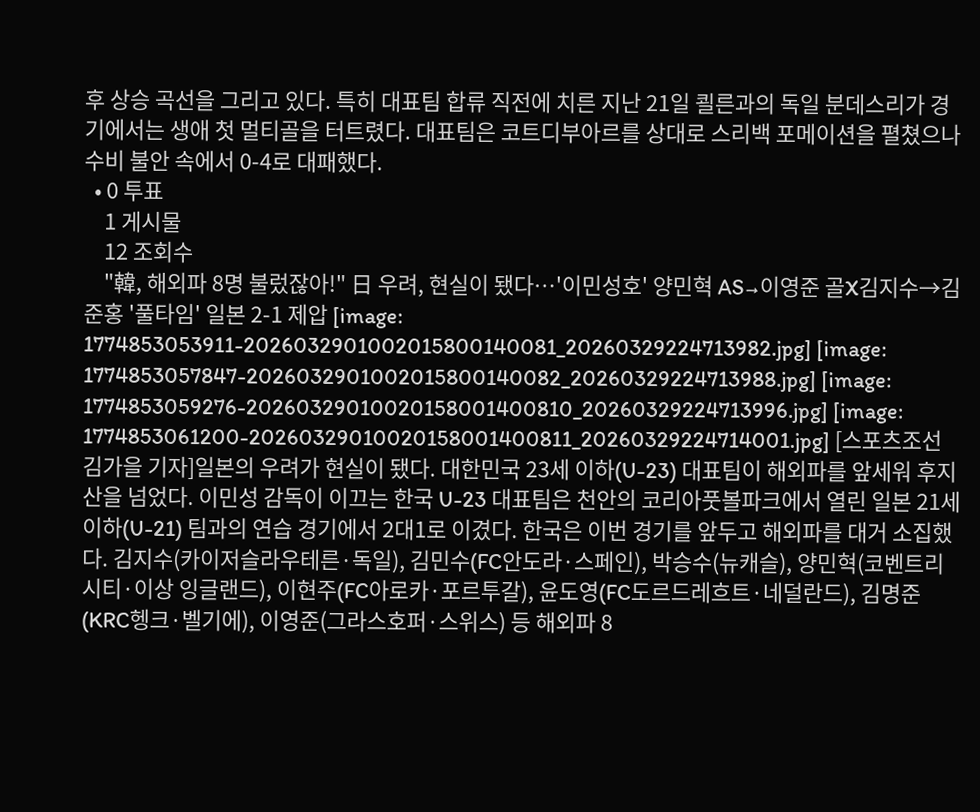후 상승 곡선을 그리고 있다. 특히 대표팀 합류 직전에 치른 지난 21일 쾰른과의 독일 분데스리가 경기에서는 생애 첫 멀티골을 터트렸다. 대표팀은 코트디부아르를 상대로 스리백 포메이션을 펼쳤으나 수비 불안 속에서 0-4로 대패했다.
  • 0 투표
    1 게시물
    12 조회수
    "韓, 해외파 8명 불렀잖아!" 日 우려, 현실이 됐다…'이민성호' 양민혁 AS→이영준 골X김지수→김준홍 '풀타임' 일본 2-1 제압 [image: 1774853053911-2026032901002015800140081_20260329224713982.jpg] [image: 1774853057847-2026032901002015800140082_20260329224713988.jpg] [image: 1774853059276-20260329010020158001400810_20260329224713996.jpg] [image: 1774853061200-20260329010020158001400811_20260329224714001.jpg] [스포츠조선 김가을 기자]일본의 우려가 현실이 됐다. 대한민국 23세 이하(U-23) 대표팀이 해외파를 앞세워 후지산을 넘었다. 이민성 감독이 이끄는 한국 U-23 대표팀은 천안의 코리아풋볼파크에서 열린 일본 21세 이하(U-21) 팀과의 연습 경기에서 2대1로 이겼다. 한국은 이번 경기를 앞두고 해외파를 대거 소집했다. 김지수(카이저슬라우테른·독일), 김민수(FC안도라·스페인), 박승수(뉴캐슬), 양민혁(코벤트리시티·이상 잉글랜드), 이현주(FC아로카·포르투갈), 윤도영(FC도르드레흐트·네덜란드), 김명준(KRC헹크·벨기에), 이영준(그라스호퍼·스위스) 등 해외파 8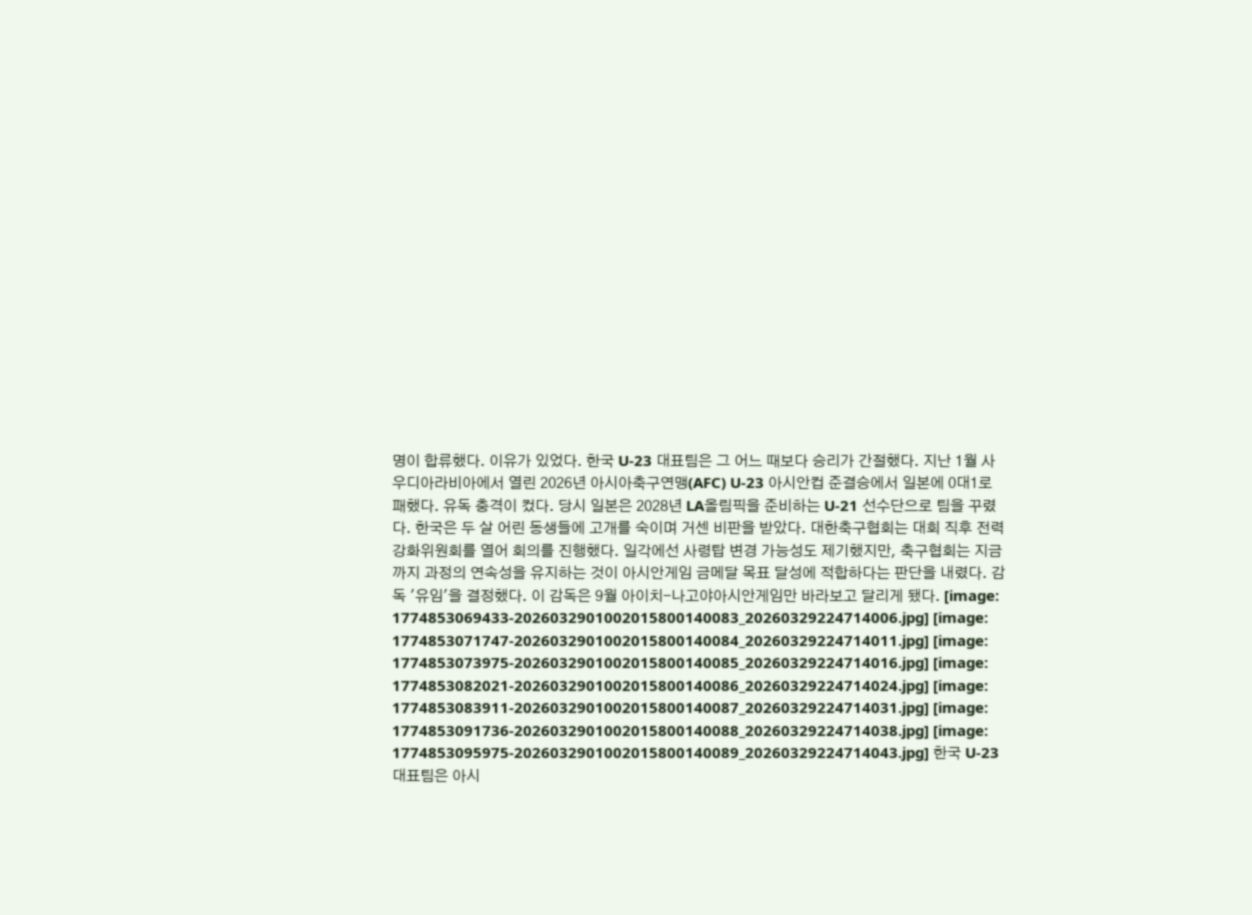명이 합류했다. 이유가 있었다. 한국 U-23 대표팀은 그 어느 때보다 승리가 간절했다. 지난 1월 사우디아라비아에서 열린 2026년 아시아축구연맹(AFC) U-23 아시안컵 준결승에서 일본에 0대1로 패했다. 유독 충격이 컸다. 당시 일본은 2028년 LA올림픽을 준비하는 U-21 선수단으로 팀을 꾸렸다. 한국은 두 살 어린 동생들에 고개를 숙이며 거센 비판을 받았다. 대한축구협회는 대회 직후 전력강화위원회를 열어 회의를 진행했다. 일각에선 사령탑 변경 가능성도 제기했지만, 축구협회는 지금까지 과정의 연속성을 유지하는 것이 아시안게임 금메달 목표 달성에 적합하다는 판단을 내렸다. 감독 '유임'을 결정했다. 이 감독은 9월 아이치-나고야아시안게임만 바라보고 달리게 됐다. [image: 1774853069433-2026032901002015800140083_20260329224714006.jpg] [image: 1774853071747-2026032901002015800140084_20260329224714011.jpg] [image: 1774853073975-2026032901002015800140085_20260329224714016.jpg] [image: 1774853082021-2026032901002015800140086_20260329224714024.jpg] [image: 1774853083911-2026032901002015800140087_20260329224714031.jpg] [image: 1774853091736-2026032901002015800140088_20260329224714038.jpg] [image: 1774853095975-2026032901002015800140089_20260329224714043.jpg] 한국 U-23 대표팀은 아시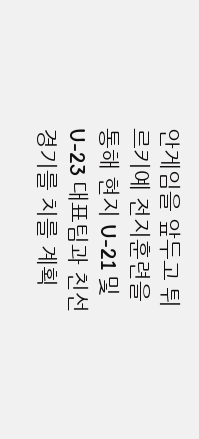안게임을 앞두고 튀르키예 전지훈련을 통해 현지 U-21 및 U-23 대표팀과 친선 경기를 치를 계획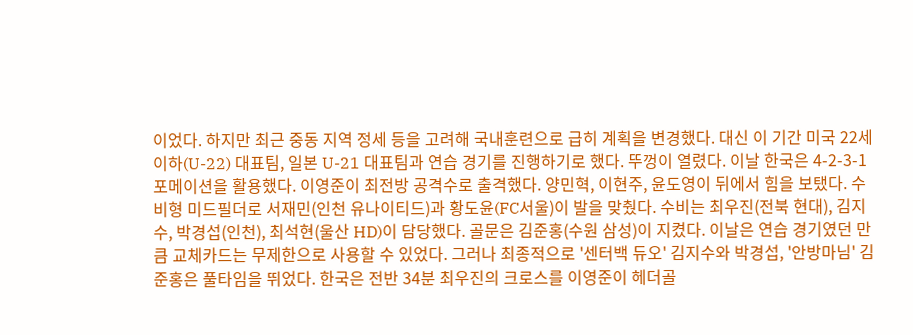이었다. 하지만 최근 중동 지역 정세 등을 고려해 국내훈련으로 급히 계획을 변경했다. 대신 이 기간 미국 22세이하(U-22) 대표팀, 일본 U-21 대표팀과 연습 경기를 진행하기로 했다. 뚜껑이 열렸다. 이날 한국은 4-2-3-1 포메이션을 활용했다. 이영준이 최전방 공격수로 출격했다. 양민혁, 이현주, 윤도영이 뒤에서 힘을 보탰다. 수비형 미드필더로 서재민(인천 유나이티드)과 황도윤(FC서울)이 발을 맞췄다. 수비는 최우진(전북 현대), 김지수, 박경섭(인천), 최석현(울산 HD)이 담당했다. 골문은 김준홍(수원 삼성)이 지켰다. 이날은 연습 경기였던 만큼 교체카드는 무제한으로 사용할 수 있었다. 그러나 최종적으로 '센터백 듀오' 김지수와 박경섭, '안방마님' 김준홍은 풀타임을 뛰었다. 한국은 전반 34분 최우진의 크로스를 이영준이 헤더골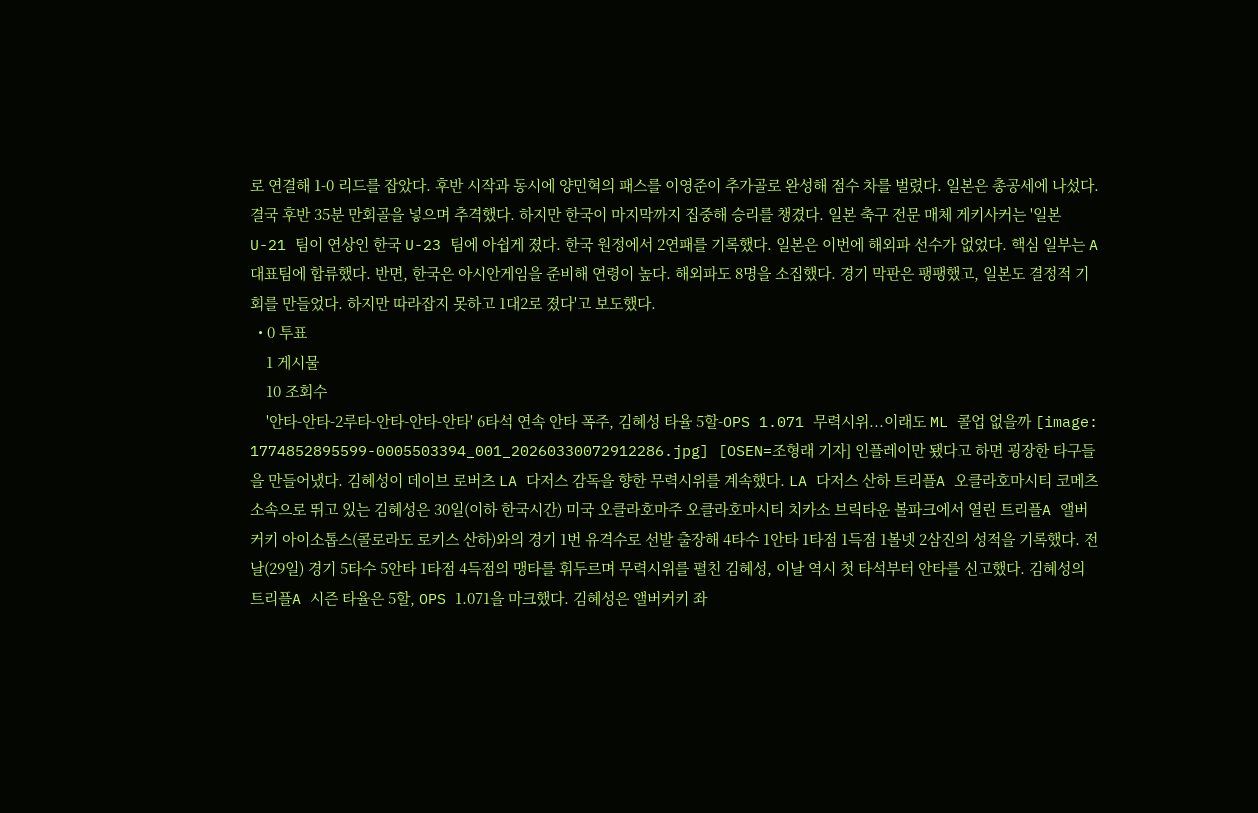로 연결해 1-0 리드를 잡았다. 후반 시작과 동시에 양민혁의 패스를 이영준이 추가골로 완성해 점수 차를 벌렸다. 일본은 총공세에 나섰다. 결국 후반 35분 만회골을 넣으며 추격했다. 하지만 한국이 마지막까지 집중해 승리를 챙겼다. 일본 축구 전문 매체 게키사커는 '일본 U-21 팀이 연상인 한국 U-23 팀에 아쉽게 졌다. 한국 원정에서 2연패를 기록했다. 일본은 이번에 해외파 선수가 없었다. 핵심 일부는 A대표팀에 합류했다. 반면, 한국은 아시안게임을 준비해 연령이 높다. 해외파도 8명을 소집했다. 경기 막판은 팽팽했고, 일본도 결정적 기회를 만들었다. 하지만 따라잡지 못하고 1대2로 졌다'고 보도했다.
  • 0 투표
    1 게시물
    10 조회수
    '안타-안타-2루타-안타-안타-안타' 6타석 연속 안타 폭주, 김혜성 타율 5할-OPS 1.071 무력시위...이래도 ML 콜업 없을까 [image: 1774852895599-0005503394_001_20260330072912286.jpg] [OSEN=조형래 기자] 인플레이만 됐다고 하면 굉장한 타구들을 만들어냈다. 김혜성이 데이브 로버츠 LA 다저스 감독을 향한 무력시위를 계속했다. LA 다저스 산하 트리플A 오클라호마시티 코메츠 소속으로 뛰고 있는 김혜성은 30일(이하 한국시간) 미국 오클라호마주 오클라호마시티 치카소 브릭타운 볼파크에서 열린 트리플A 앨버커키 아이소톱스(콜로라도 로키스 산하)와의 경기 1번 유격수로 선발 출장해 4타수 1안타 1타점 1득점 1볼넷 2삼진의 성적을 기록했다. 전날(29일) 경기 5타수 5안타 1타점 4득점의 맹타를 휘두르며 무력시위를 펼친 김혜성, 이날 역시 첫 타석부터 안타를 신고했다. 김혜성의 트리플A 시즌 타율은 5할, OPS 1.071을 마크했다. 김혜성은 앨버커키 좌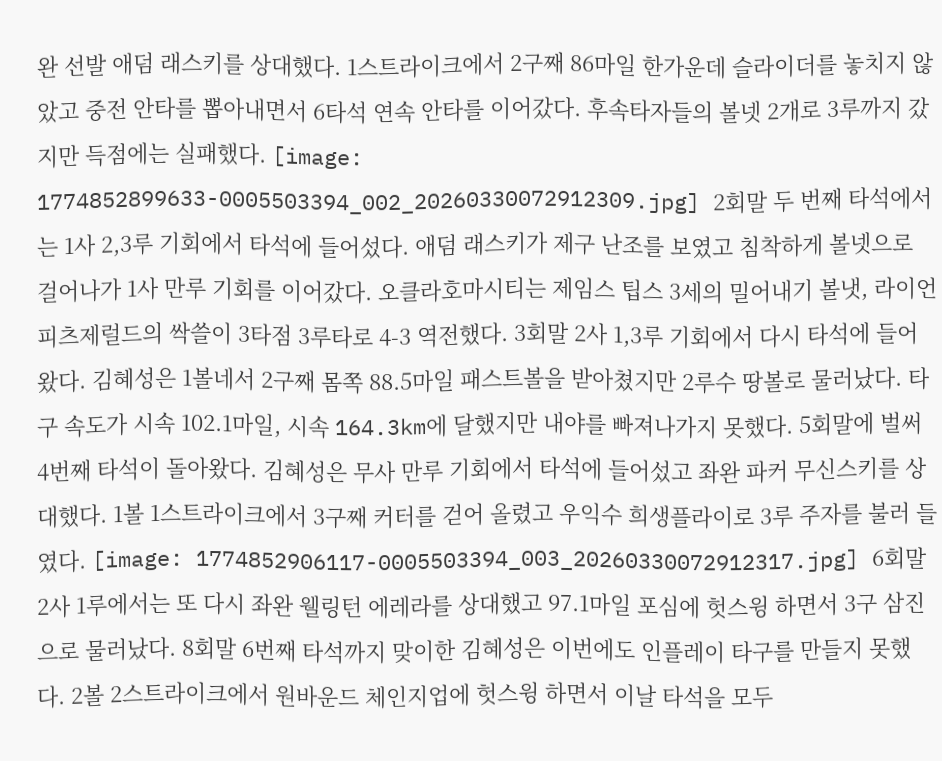완 선발 애덤 래스키를 상대했다. 1스트라이크에서 2구째 86마일 한가운데 슬라이더를 놓치지 않았고 중전 안타를 뽑아내면서 6타석 연속 안타를 이어갔다. 후속타자들의 볼넷 2개로 3루까지 갔지만 득점에는 실패했다. [image: 1774852899633-0005503394_002_20260330072912309.jpg] 2회말 두 번째 타석에서는 1사 2,3루 기회에서 타석에 들어섰다. 애덤 래스키가 제구 난조를 보였고 침착하게 볼넷으로 걸어나가 1사 만루 기회를 이어갔다. 오클라호마시티는 제임스 팁스 3세의 밀어내기 볼냇, 라이언 피츠제럴드의 싹쓸이 3타점 3루타로 4-3 역전했다. 3회말 2사 1,3루 기회에서 다시 타석에 들어왔다. 김혜성은 1볼네서 2구째 몸쪽 88.5마일 패스트볼을 받아쳤지만 2루수 땅볼로 물러났다. 타구 속도가 시속 102.1마일, 시속 164.3km에 달했지만 내야를 빠져나가지 못했다. 5회말에 벌써 4번째 타석이 돌아왔다. 김혜성은 무사 만루 기회에서 타석에 들어섰고 좌완 파커 무신스키를 상대했다. 1볼 1스트라이크에서 3구째 커터를 걷어 올렸고 우익수 희생플라이로 3루 주자를 불러 들였다. [image: 1774852906117-0005503394_003_20260330072912317.jpg] 6회말 2사 1루에서는 또 다시 좌완 웰링턴 에레라를 상대했고 97.1마일 포심에 헛스윙 하면서 3구 삼진으로 물러났다. 8회말 6번째 타석까지 맞이한 김혜성은 이번에도 인플레이 타구를 만들지 못했다. 2볼 2스트라이크에서 원바운드 체인지업에 헛스윙 하면서 이날 타석을 모두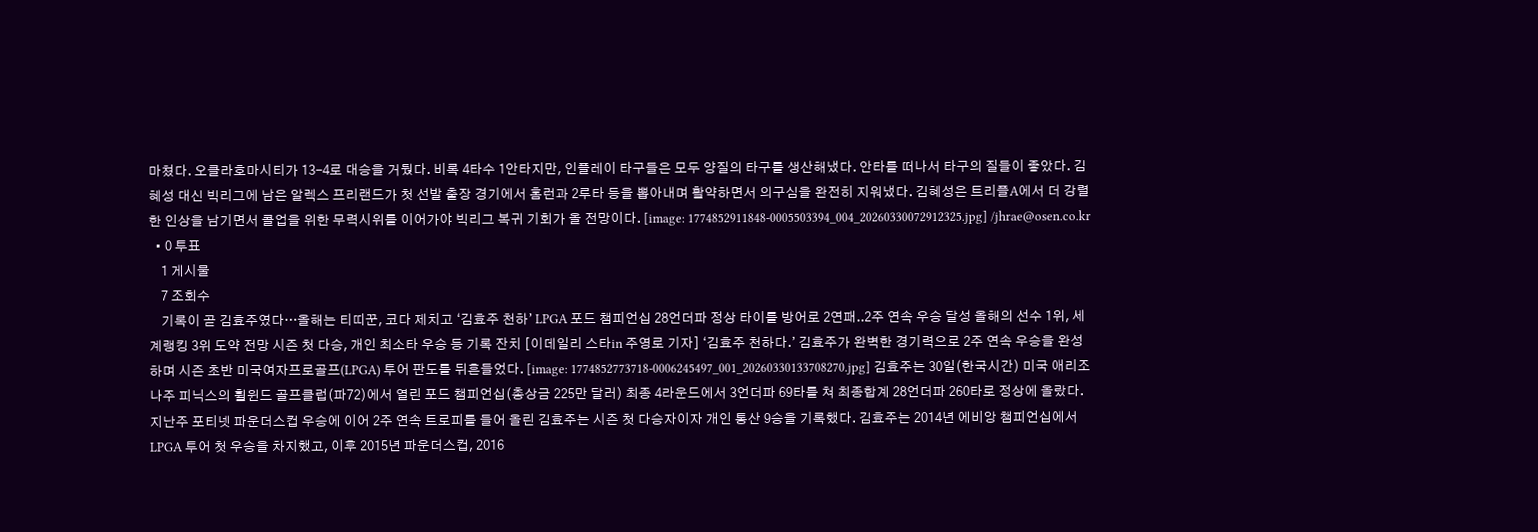마쳤다. 오클라호마시티가 13-4로 대승을 거뒀다. 비록 4타수 1안타지만, 인플레이 타구들은 모두 양질의 타구를 생산해냈다. 안타를 떠나서 타구의 질들이 좋았다. 김혜성 대신 빅리그에 남은 알렉스 프리랜드가 첫 선발 출장 경기에서 홈런과 2루타 등을 뽑아내며 활약하면서 의구심을 완전히 지워냈다. 김혜성은 트리플A에서 더 강렬한 인상을 남기면서 콜업을 위한 무력시위를 이어가야 빅리그 복귀 기회가 올 전망이다. [image: 1774852911848-0005503394_004_20260330072912325.jpg] /jhrae@osen.co.kr
  • 0 투표
    1 게시물
    7 조회수
    기록이 곧 김효주였다…올해는 티띠꾼, 코다 제치고 ‘김효주 천하’ LPGA 포드 챔피언십 28언더파 정상 타이틀 방어로 2연패..2주 연속 우승 달성 올해의 선수 1위, 세계랭킹 3위 도약 전망 시즌 첫 다승, 개인 최소타 우승 등 기록 잔치 [이데일리 스타in 주영로 기자] ‘김효주 천하다.’ 김효주가 완벽한 경기력으로 2주 연속 우승을 완성하며 시즌 초반 미국여자프로골프(LPGA) 투어 판도를 뒤흔들었다. [image: 1774852773718-0006245497_001_20260330133708270.jpg] 김효주는 30일(한국시간) 미국 애리조나주 피닉스의 휠윈드 골프클럽(파72)에서 열린 포드 챔피언십(총상금 225만 달러) 최종 4라운드에서 3언더파 69타를 쳐 최종합계 28언더파 260타로 정상에 올랐다. 지난주 포티넷 파운더스컵 우승에 이어 2주 연속 트로피를 들어 올린 김효주는 시즌 첫 다승자이자 개인 통산 9승을 기록했다. 김효주는 2014년 에비앙 챔피언십에서 LPGA 투어 첫 우승을 차지했고, 이후 2015년 파운더스컵, 2016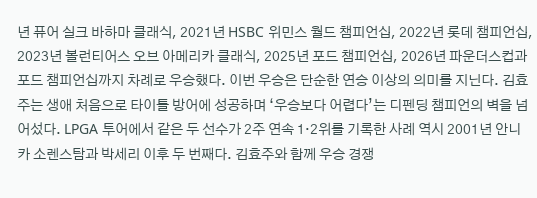년 퓨어 실크 바하마 클래식, 2021년 HSBC 위민스 월드 챔피언십, 2022년 롯데 챔피언십, 2023년 볼런티어스 오브 아메리카 클래식, 2025년 포드 챔피언십, 2026년 파운더스컵과 포드 챔피언십까지 차례로 우승했다. 이번 우승은 단순한 연승 이상의 의미를 지닌다. 김효주는 생애 처음으로 타이틀 방어에 성공하며 ‘우승보다 어렵다’는 디펜딩 챔피언의 벽을 넘어섰다. LPGA 투어에서 같은 두 선수가 2주 연속 1·2위를 기록한 사례 역시 2001년 안니카 소렌스탐과 박세리 이후 두 번째다. 김효주와 함께 우승 경쟁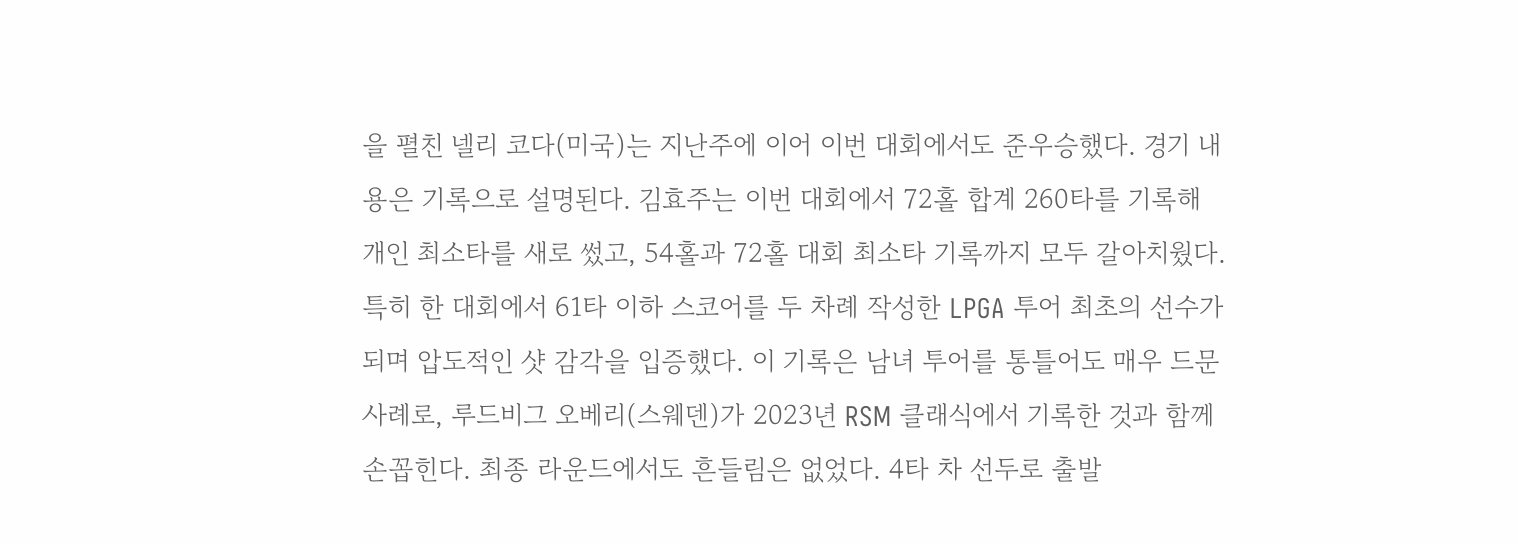을 펼친 넬리 코다(미국)는 지난주에 이어 이번 대회에서도 준우승했다. 경기 내용은 기록으로 설명된다. 김효주는 이번 대회에서 72홀 합계 260타를 기록해 개인 최소타를 새로 썼고, 54홀과 72홀 대회 최소타 기록까지 모두 갈아치웠다. 특히 한 대회에서 61타 이하 스코어를 두 차례 작성한 LPGA 투어 최초의 선수가 되며 압도적인 샷 감각을 입증했다. 이 기록은 남녀 투어를 통틀어도 매우 드문 사례로, 루드비그 오베리(스웨덴)가 2023년 RSM 클래식에서 기록한 것과 함께 손꼽힌다. 최종 라운드에서도 흔들림은 없었다. 4타 차 선두로 출발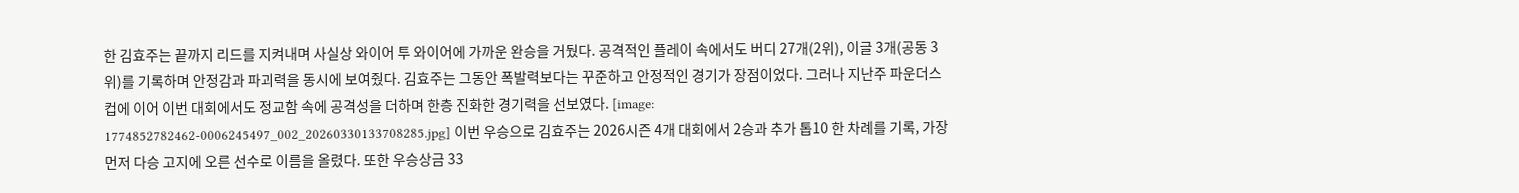한 김효주는 끝까지 리드를 지켜내며 사실상 와이어 투 와이어에 가까운 완승을 거뒀다. 공격적인 플레이 속에서도 버디 27개(2위), 이글 3개(공동 3위)를 기록하며 안정감과 파괴력을 동시에 보여줬다. 김효주는 그동안 폭발력보다는 꾸준하고 안정적인 경기가 장점이었다. 그러나 지난주 파운더스컵에 이어 이번 대회에서도 정교함 속에 공격성을 더하며 한층 진화한 경기력을 선보였다. [image: 1774852782462-0006245497_002_20260330133708285.jpg] 이번 우승으로 김효주는 2026시즌 4개 대회에서 2승과 추가 톱10 한 차례를 기록, 가장 먼저 다승 고지에 오른 선수로 이름을 올렸다. 또한 우승상금 33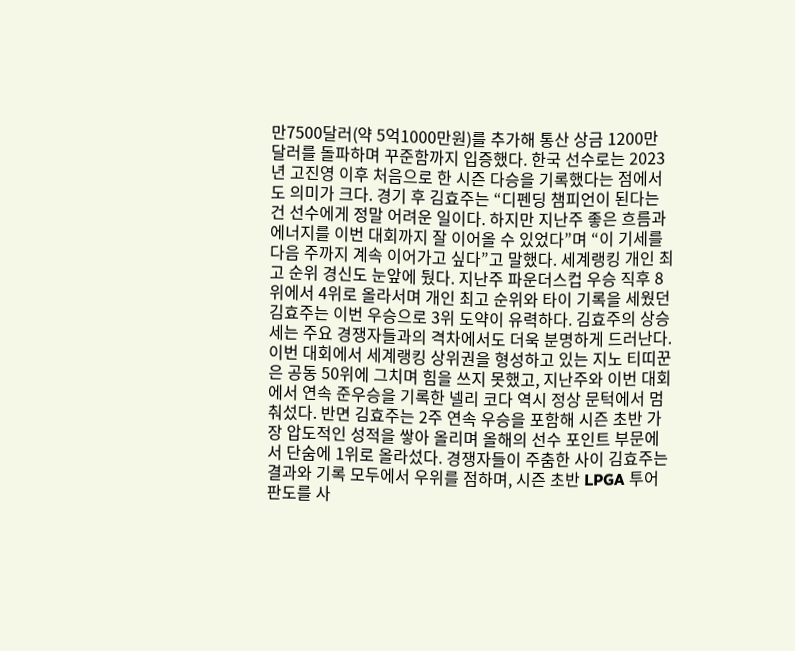만7500달러(약 5억1000만원)를 추가해 통산 상금 1200만 달러를 돌파하며 꾸준함까지 입증했다. 한국 선수로는 2023년 고진영 이후 처음으로 한 시즌 다승을 기록했다는 점에서도 의미가 크다. 경기 후 김효주는 “디펜딩 챔피언이 된다는 건 선수에게 정말 어려운 일이다. 하지만 지난주 좋은 흐름과 에너지를 이번 대회까지 잘 이어올 수 있었다”며 “이 기세를 다음 주까지 계속 이어가고 싶다”고 말했다. 세계랭킹 개인 최고 순위 경신도 눈앞에 뒀다. 지난주 파운더스컵 우승 직후 8위에서 4위로 올라서며 개인 최고 순위와 타이 기록을 세웠던 김효주는 이번 우승으로 3위 도약이 유력하다. 김효주의 상승세는 주요 경쟁자들과의 격차에서도 더욱 분명하게 드러난다. 이번 대회에서 세계랭킹 상위권을 형성하고 있는 지노 티띠꾼은 공동 50위에 그치며 힘을 쓰지 못했고, 지난주와 이번 대회에서 연속 준우승을 기록한 넬리 코다 역시 정상 문턱에서 멈춰섰다. 반면 김효주는 2주 연속 우승을 포함해 시즌 초반 가장 압도적인 성적을 쌓아 올리며 올해의 선수 포인트 부문에서 단숨에 1위로 올라섰다. 경쟁자들이 주춤한 사이 김효주는 결과와 기록 모두에서 우위를 점하며, 시즌 초반 LPGA 투어 판도를 사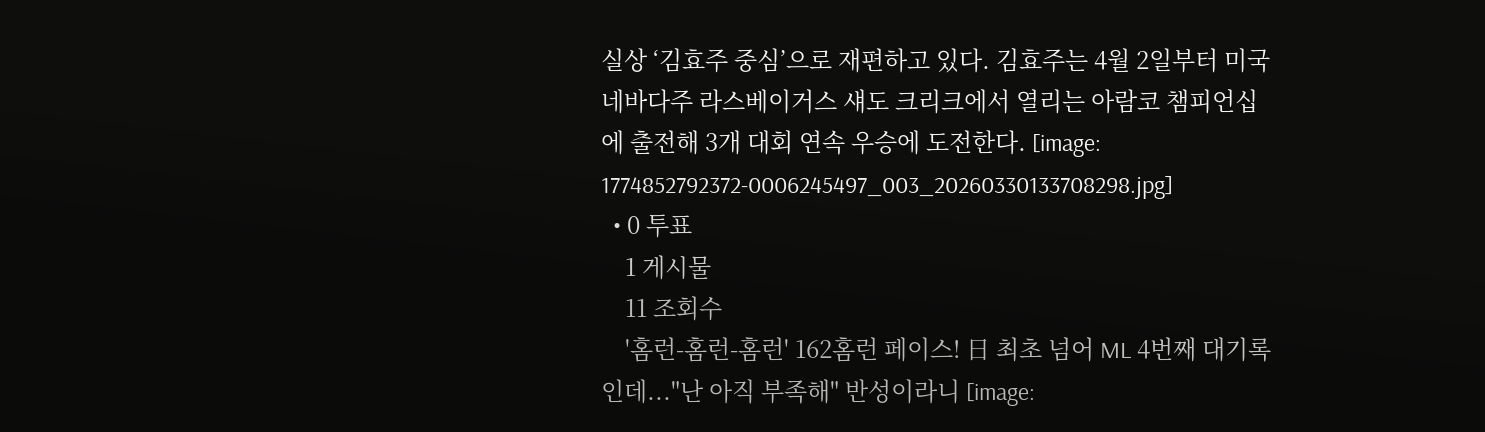실상 ‘김효주 중심’으로 재편하고 있다. 김효주는 4월 2일부터 미국 네바다주 라스베이거스 섀도 크리크에서 열리는 아람코 챔피언십에 출전해 3개 대회 연속 우승에 도전한다. [image: 1774852792372-0006245497_003_20260330133708298.jpg]
  • 0 투표
    1 게시물
    11 조회수
    '홈런-홈런-홈런' 162홈런 페이스! 日 최초 넘어 ML 4번째 대기록인데..."난 아직 부족해" 반성이라니 [image: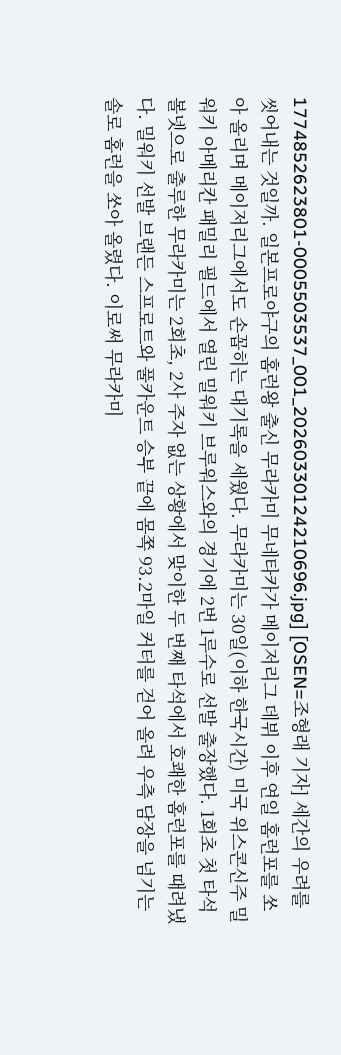1774852623801-0005503537_001_20260330124210696.jpg] [OSEN=조형래 기자] 세간의 우려를 씻어내는 것일까. 일본프로야구의 홈런왕 출신 무라카미 무네타카가 메이저리그 데뷔 이후 연일 홈런포를 쏘아 올리며 메이저리그에서도 손꼽히는 대기록을 세웠다. 무라카미는 30일(이하 한국시간) 미국 위스콘신주 밀워키 아메리칸 패밀리 필드에서 열린 밀워키 브루워스와의 경기에 2번 1루수로 선발 출장했다. 1회초 첫 타석 볼넷으로 출루한 무라카미는 2회초, 2사 주자 없는 상황에서 맞이한 두 번째 타석에서 호쾌한 홈런포를 때려냈다. 밀워키 선발 브랜든 스프로트와 풀카운트 승부 끝에 몸쪽 93.2마일 커터를 걷어 올려 우측 담장을 넘기는 솔로 홈런을 쏘아 올렸다. 이로써 무라카미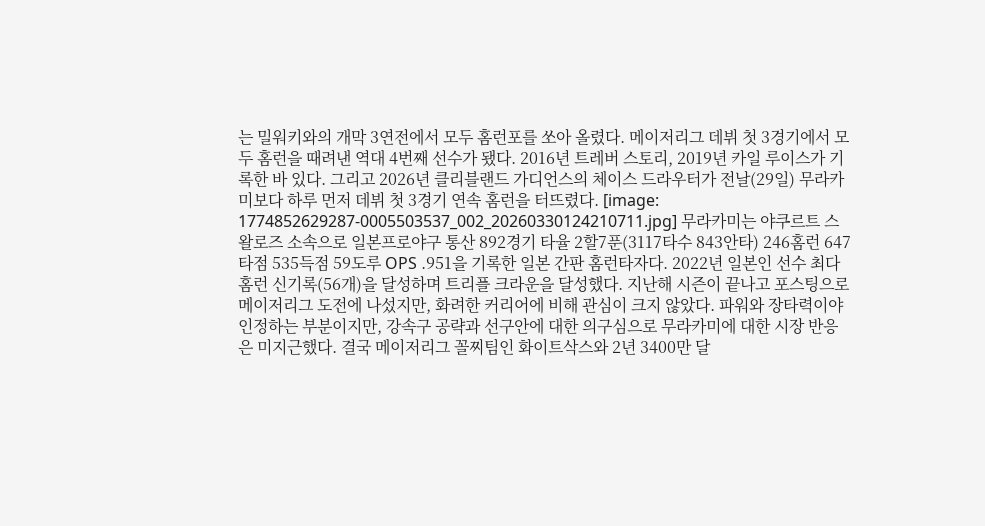는 밀워키와의 개막 3연전에서 모두 홈런포를 쏘아 올렸다. 메이저리그 데뷔 첫 3경기에서 모두 홈런을 때려낸 역대 4번째 선수가 됐다. 2016년 트레버 스토리, 2019년 카일 루이스가 기록한 바 있다. 그리고 2026년 클리블랜드 가디언스의 체이스 드라우터가 전날(29일) 무라카미보다 하루 먼저 데뷔 첫 3경기 연속 홈런을 터뜨렸다. [image: 1774852629287-0005503537_002_20260330124210711.jpg] 무라카미는 야쿠르트 스왈로즈 소속으로 일본프로야구 통산 892경기 타율 2할7푼(3117타수 843안타) 246홈런 647타점 535득점 59도루 OPS .951을 기록한 일본 간판 홈런타자다. 2022년 일본인 선수 최다홈런 신기록(56개)을 달성하며 트리플 크라운을 달성했다. 지난해 시즌이 끝나고 포스팅으로 메이저리그 도전에 나섰지만, 화려한 커리어에 비해 관심이 크지 않았다. 파워와 장타력이야 인정하는 부분이지만, 강속구 공략과 선구안에 대한 의구심으로 무라카미에 대한 시장 반응은 미지근했다. 결국 메이저리그 꼴찌팀인 화이트삭스와 2년 3400만 달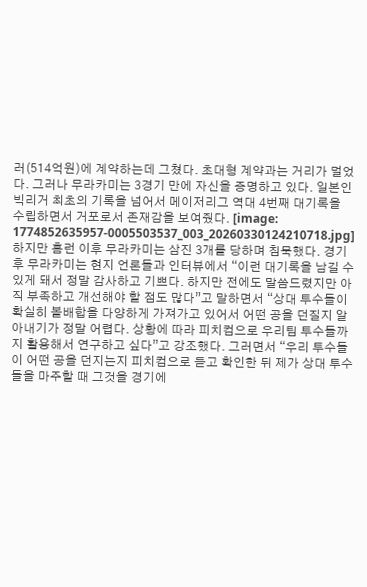러(514억원)에 계약하는데 그쳤다. 초대형 계약과는 거리가 멀었다. 그러나 무라카미는 3경기 만에 자신을 증명하고 있다. 일본인 빅리거 최초의 기록을 넘어서 메이저리그 역대 4번째 대기록을 수립하면서 거포로서 존재감을 보여줬다. [image: 1774852635957-0005503537_003_20260330124210718.jpg] 하지만 홈런 이후 무라카미는 삼진 3개를 당하며 침묵했다. 경기 후 무라카미는 현지 언론들과 인터뷰에서 “이런 대기록을 남길 수 있게 돼서 정말 감사하고 기쁘다. 하지만 전에도 말씀드렸지만 아직 부족하고 개선해야 할 점도 많다”고 말하면서 “상대 투수들이 확실히 볼배합을 다양하게 가져가고 있어서 어떤 공을 던질지 알아내기가 정말 어렵다. 상황에 따라 피치컴으로 우리팀 투수들까지 활용해서 연구하고 싶다”고 강조했다. 그러면서 “우리 투수들이 어떤 공을 던지는지 피치컴으로 듣고 확인한 뒤 제가 상대 투수들을 마주할 때 그것을 경기에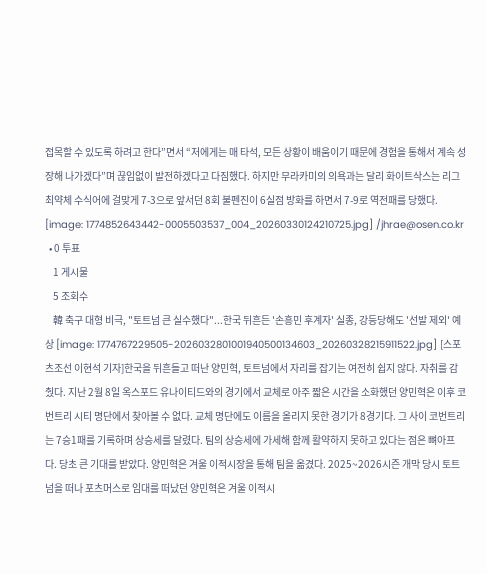접목할 수 있도록 하려고 한다”면서 “저에게는 매 타석, 모든 상황이 배움이기 때문에 경험을 통해서 계속 성장해 나가겠다”며 끊임없이 발전하겠다고 다짐했다. 하지만 무라카미의 의욕과는 달리 화이트삭스는 리그 최약체 수식어에 걸맞게 7-3으로 앞서던 8회 불펜진이 6실점 방화를 하면서 7-9로 역전패를 당했다. [image: 1774852643442-0005503537_004_20260330124210725.jpg] /jhrae@osen.co.kr
  • 0 투표
    1 게시물
    5 조회수
    韓 축구 대형 비극, "토트넘 큰 실수했다"...한국 뒤흔든 '손흥민 후계자' 실종, 강등당해도 '선발 제외' 예상 [image: 1774767229505-2026032801001940500134603_20260328215911522.jpg] [스포츠조선 이현석 기자]한국을 뒤흔들고 떠난 양민혁, 토트넘에서 자리를 잡기는 여전히 쉽지 않다. 자취를 감췄다. 지난 2월 8일 옥스포드 유나이티드와의 경기에서 교체로 아주 짧은 시간을 소화했던 양민혁은 이후 코번트리 시티 명단에서 찾아볼 수 없다. 교체 명단에도 이름을 올리지 못한 경기가 8경기다. 그 사이 코번트리는 7승1패를 기록하며 상승세를 달렸다. 팀의 상승세에 가세해 함께 활약하지 못하고 있다는 점은 뼈아프다. 당초 큰 기대를 받았다. 양민혁은 겨울 이적시장을 통해 팀을 옮겼다. 2025~2026시즌 개막 당시 토트넘을 떠나 포츠머스로 임대를 떠났던 양민혁은 겨울 이적시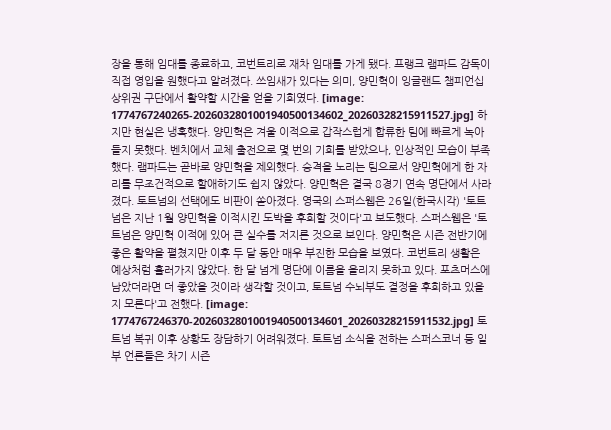장을 통해 임대를 종료하고, 코번트리로 재차 임대를 가게 됐다. 프랭크 램파드 감독이 직접 영입을 원했다고 알려졌다. 쓰임새가 있다는 의미, 양민혁이 잉글랜드 챔피언십 상위권 구단에서 활약할 시간을 얻을 기회였다. [image: 1774767240265-2026032801001940500134602_20260328215911527.jpg] 하지만 현실은 냉혹했다. 양민혁은 겨울 이적으로 갑작스럽게 합류한 팀에 빠르게 녹아들지 못했다. 벤치에서 교체 출전으로 몇 번의 기회를 받았으나, 인상적인 모습이 부족했다. 램파드는 곧바로 양민혁을 제외했다. 승격을 노리는 팀으로서 양민혁에게 한 자리를 무조건적으로 할애하기도 쉽지 않았다. 양민혁은 결국 8경기 연속 명단에서 사라졌다. 토트넘의 선택에도 비판이 쏟아졌다. 영국의 스퍼스웹은 26일(한국시각) '토트넘은 지난 1월 양민혁을 이적시킨 도박을 후회할 것이다'고 보도했다. 스퍼스웹은 '토트넘은 양민혁 이적에 있어 큰 실수를 저지른 것으로 보인다. 양민혁은 시즌 전반기에 좋은 활약을 펼쳤지만 이후 두 달 동안 매우 부진한 모습을 보였다. 코번트리 생활은 예상처럼 흘러가지 않았다. 한 달 넘게 명단에 이름을 올리지 못하고 있다. 포츠머스에 남았더라면 더 좋았을 것이라 생각할 것이고, 토트넘 수뇌부도 결정을 후회하고 있을지 모른다'고 전했다. [image: 1774767246370-2026032801001940500134601_20260328215911532.jpg] 토트넘 복귀 이후 상황도 장담하기 어려워졌다. 토트넘 소식을 전하는 스퍼스코너 등 일부 언론들은 차기 시즌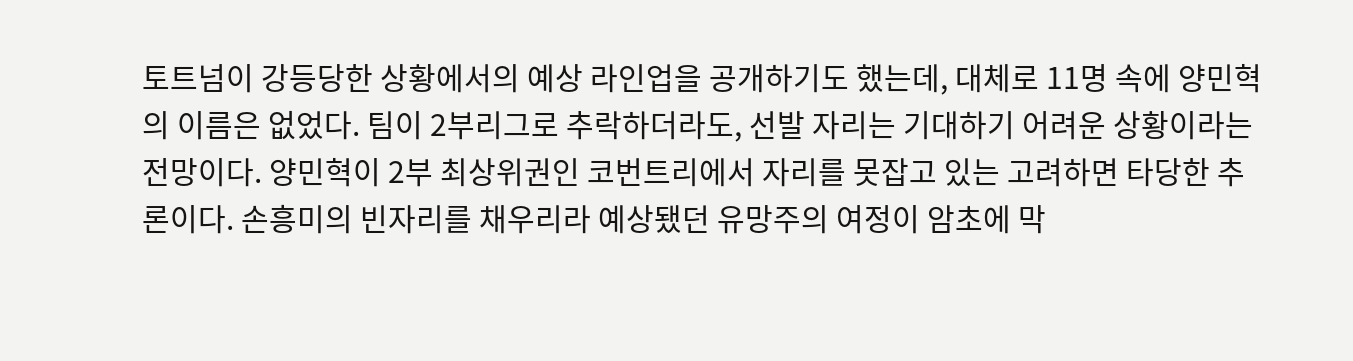토트넘이 강등당한 상황에서의 예상 라인업을 공개하기도 했는데, 대체로 11명 속에 양민혁의 이름은 없었다. 팀이 2부리그로 추락하더라도, 선발 자리는 기대하기 어려운 상황이라는 전망이다. 양민혁이 2부 최상위권인 코번트리에서 자리를 못잡고 있는 고려하면 타당한 추론이다. 손흥미의 빈자리를 채우리라 예상됐던 유망주의 여정이 암초에 막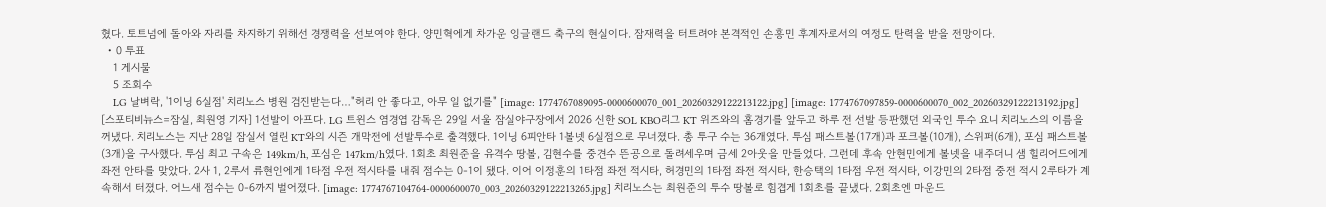혔다. 토트넘에 돌아와 자리를 차지하기 위해선 경쟁력을 선보여야 한다. 양민혁에게 차가운 잉글랜드 축구의 현실이다. 잠재력을 터트려야 본격적인 손흥민 후계자로서의 여정도 탄력을 받을 전망이다.
  • 0 투표
    1 게시물
    5 조회수
    LG 날벼락, '1이닝 6실점' 치리노스 병원 검진받는다…"허리 안 좋다고, 아무 일 없기를" [image: 1774767089095-0000600070_001_20260329122213122.jpg] [image: 1774767097859-0000600070_002_20260329122213192.jpg] [스포티비뉴스=잠실, 최원영 기자] 1선발이 아프다. LG 트윈스 염경엽 감독은 29일 서울 잠실야구장에서 2026 신한 SOL KBO리그 KT 위즈와의 홈경기를 앞두고 하루 전 선발 등판했던 외국인 투수 요니 치리노스의 이름을 꺼냈다. 치리노스는 지난 28일 잠실서 열린 KT와의 시즌 개막전에 선발투수로 출격했다. 1이닝 6피안타 1볼넷 6실점으로 무너졌다. 총 투구 수는 36개였다. 투심 패스트볼(17개)과 포크볼(10개), 스위퍼(6개), 포심 패스트볼(3개)을 구사했다. 투심 최고 구속은 149km/h, 포심은 147km/h였다. 1회초 최원준을 유격수 땅볼, 김현수를 중견수 뜬공으로 돌려세우며 금세 2아웃을 만들었다. 그런데 후속 안현민에게 볼넷을 내주더니 샘 힐리어드에게 좌전 안타를 맞았다. 2사 1, 2루서 류현인에게 1타점 우전 적시타를 내줘 점수는 0-1이 됐다. 이어 이정훈의 1타점 좌전 적시타, 허경민의 1타점 좌전 적시타, 한승택의 1타점 우전 적시타, 이강민의 2타점 중전 적시 2루타가 계속해서 터졌다. 어느새 점수는 0-6까지 벌어졌다. [image: 1774767104764-0000600070_003_20260329122213265.jpg] 치리노스는 최원준의 투수 땅볼로 힘겹게 1회초를 끝냈다. 2회초엔 마운드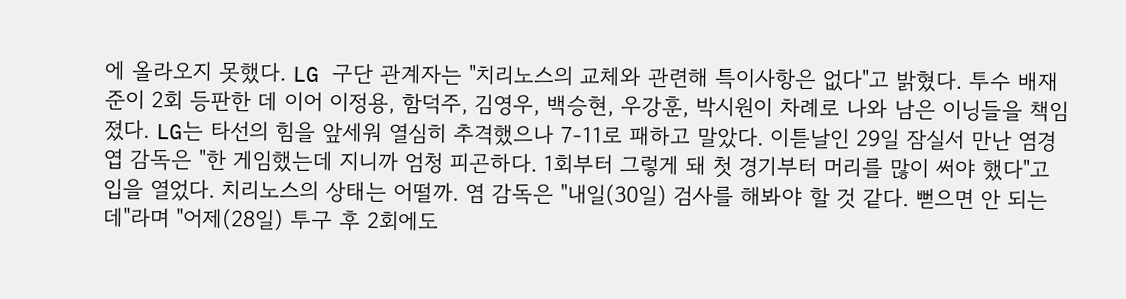에 올라오지 못했다. LG 구단 관계자는 "치리노스의 교체와 관련해 특이사항은 없다"고 밝혔다. 투수 배재준이 2회 등판한 데 이어 이정용, 함덕주, 김영우, 백승현, 우강훈, 박시원이 차례로 나와 남은 이닝들을 책임졌다. LG는 타선의 힘을 앞세워 열심히 추격했으나 7-11로 패하고 말았다. 이튿날인 29일 잠실서 만난 염경엽 감독은 "한 게임했는데 지니까 엄청 피곤하다. 1회부터 그렇게 돼 첫 경기부터 머리를 많이 써야 했다"고 입을 열었다. 치리노스의 상태는 어떨까. 염 감독은 "내일(30일) 검사를 해봐야 할 것 같다. 뻗으면 안 되는데"라며 "어제(28일) 투구 후 2회에도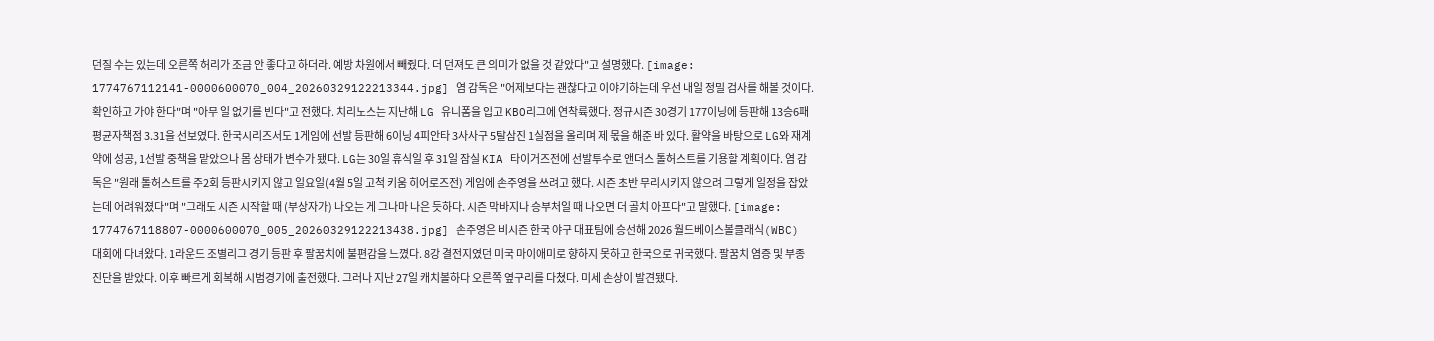던질 수는 있는데 오른쪽 허리가 조금 안 좋다고 하더라. 예방 차원에서 빼줬다. 더 던져도 큰 의미가 없을 것 같았다"고 설명했다. [image: 1774767112141-0000600070_004_20260329122213344.jpg] 염 감독은 "어제보다는 괜찮다고 이야기하는데 우선 내일 정밀 검사를 해볼 것이다. 확인하고 가야 한다"며 "아무 일 없기를 빈다"고 전했다. 치리노스는 지난해 LG 유니폼을 입고 KBO리그에 연착륙했다. 정규시즌 30경기 177이닝에 등판해 13승6패 평균자책점 3.31을 선보였다. 한국시리즈서도 1게임에 선발 등판해 6이닝 4피안타 3사사구 5탈삼진 1실점을 올리며 제 몫을 해준 바 있다. 활약을 바탕으로 LG와 재계약에 성공, 1선발 중책을 맡았으나 몸 상태가 변수가 됐다. LG는 30일 휴식일 후 31일 잠실 KIA 타이거즈전에 선발투수로 앤더스 톨허스트를 기용할 계획이다. 염 감독은 "원래 톨허스트를 주2회 등판시키지 않고 일요일(4월 5일 고척 키움 히어로즈전) 게임에 손주영을 쓰려고 했다. 시즌 초반 무리시키지 않으려 그렇게 일정을 잡았는데 어려워졌다"며 "그래도 시즌 시작할 때 (부상자가) 나오는 게 그나마 나은 듯하다. 시즌 막바지나 승부처일 때 나오면 더 골치 아프다"고 말했다. [image: 1774767118807-0000600070_005_20260329122213438.jpg] 손주영은 비시즌 한국 야구 대표팀에 승선해 2026 월드베이스볼클래식(WBC) 대회에 다녀왔다. 1라운드 조별리그 경기 등판 후 팔꿈치에 불편감을 느꼈다. 8강 결전지였던 미국 마이애미로 향하지 못하고 한국으로 귀국했다. 팔꿈치 염증 및 부종 진단을 받았다. 이후 빠르게 회복해 시범경기에 출전했다. 그러나 지난 27일 캐치볼하다 오른쪽 옆구리를 다쳤다. 미세 손상이 발견됐다.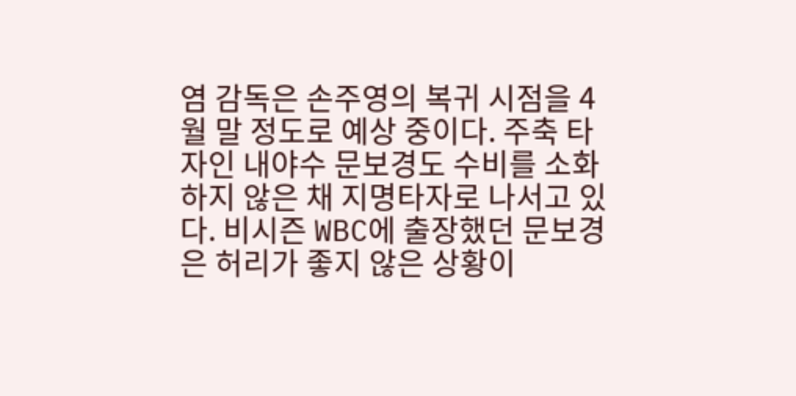염 감독은 손주영의 복귀 시점을 4월 말 정도로 예상 중이다. 주축 타자인 내야수 문보경도 수비를 소화하지 않은 채 지명타자로 나서고 있다. 비시즌 WBC에 출장했던 문보경은 허리가 좋지 않은 상황이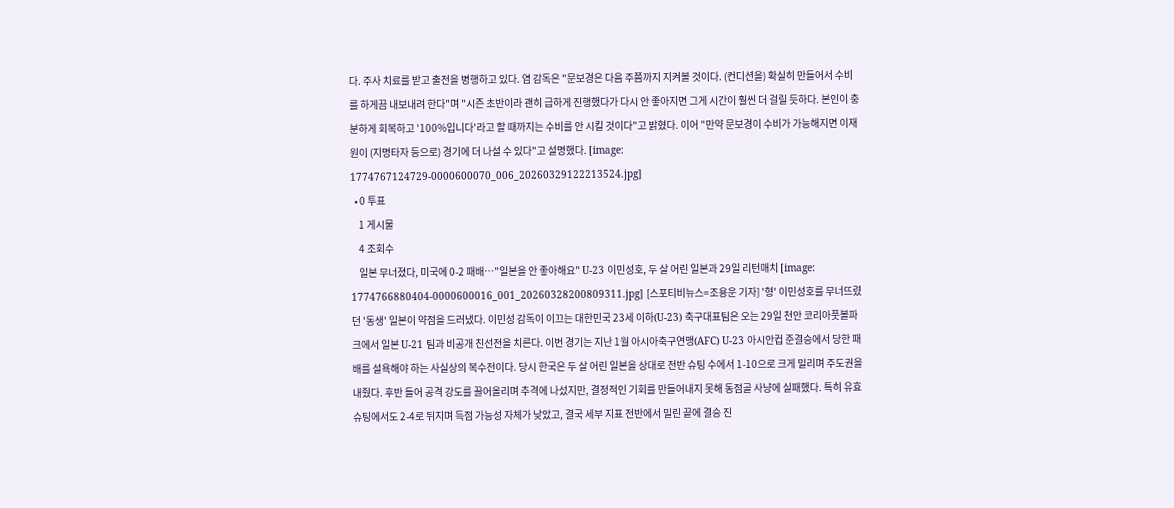다. 주사 치료를 받고 출전을 병행하고 있다. 염 감독은 "문보경은 다음 주쯤까지 지켜볼 것이다. (컨디션을) 확실히 만들어서 수비를 하게끔 내보내려 한다"며 "시즌 초반이라 괜히 급하게 진행했다가 다시 안 좋아지면 그게 시간이 훨씬 더 걸릴 듯하다. 본인이 충분하게 회복하고 '100%입니다'라고 할 때까지는 수비를 안 시킬 것이다"고 밝혔다. 이어 "만약 문보경이 수비가 가능해지면 이재원이 (지명타자 등으로) 경기에 더 나설 수 있다"고 설명했다. [image: 1774767124729-0000600070_006_20260329122213524.jpg]
  • 0 투표
    1 게시물
    4 조회수
    일본 무너졌다, 미국에 0-2 패배…"일본을 안 좋아해요" U-23 이민성호, 두 살 어린 일본과 29일 리턴매치 [image: 1774766880404-0000600016_001_20260328200809311.jpg] [스포티비뉴스=조용운 기자] '형' 이민성호를 무너뜨렸던 '동생' 일본이 약점을 드러냈다. 이민성 감독이 이끄는 대한민국 23세 이하(U-23) 축구대표팀은 오는 29일 천안 코리아풋볼파크에서 일본 U-21 팀과 비공개 친선전을 치른다. 이번 경기는 지난 1월 아시아축구연맹(AFC) U-23 아시안컵 준결승에서 당한 패배를 설욕해야 하는 사실상의 복수전이다. 당시 한국은 두 살 어린 일본을 상대로 전반 슈팅 수에서 1-10으로 크게 밀리며 주도권을 내줬다. 후반 들어 공격 강도를 끌어올리며 추격에 나섰지만, 결정적인 기회를 만들어내지 못해 동점골 사냥에 실패했다. 특히 유효 슈팅에서도 2-4로 뒤지며 득점 가능성 자체가 낮았고, 결국 세부 지표 전반에서 밀린 끝에 결승 진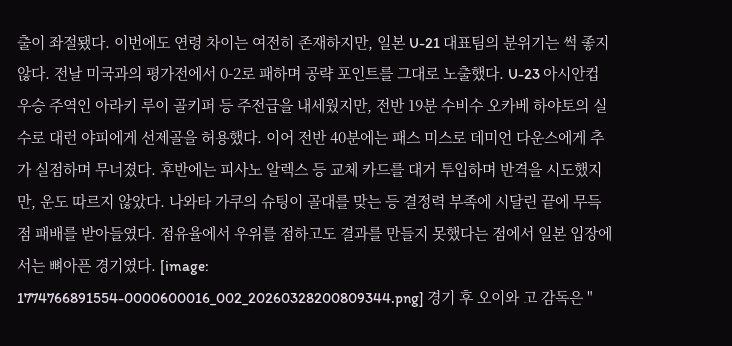출이 좌절됐다. 이번에도 연령 차이는 여전히 존재하지만, 일본 U-21 대표팀의 분위기는 썩 좋지 않다. 전날 미국과의 평가전에서 0-2로 패하며 공략 포인트를 그대로 노출했다. U-23 아시안컵 우승 주역인 아라키 루이 골키퍼 등 주전급을 내세웠지만, 전반 19분 수비수 오카베 하야토의 실수로 대런 야피에게 선제골을 허용했다. 이어 전반 40분에는 패스 미스로 데미언 다운스에게 추가 실점하며 무너졌다. 후반에는 피사노 알렉스 등 교체 카드를 대거 투입하며 반격을 시도했지만, 운도 따르지 않았다. 나와타 가쿠의 슈팅이 골대를 맞는 등 결정력 부족에 시달린 끝에 무득점 패배를 받아들였다. 점유율에서 우위를 점하고도 결과를 만들지 못했다는 점에서 일본 입장에서는 뼈아픈 경기였다. [image: 1774766891554-0000600016_002_20260328200809344.png] 경기 후 오이와 고 감독은 "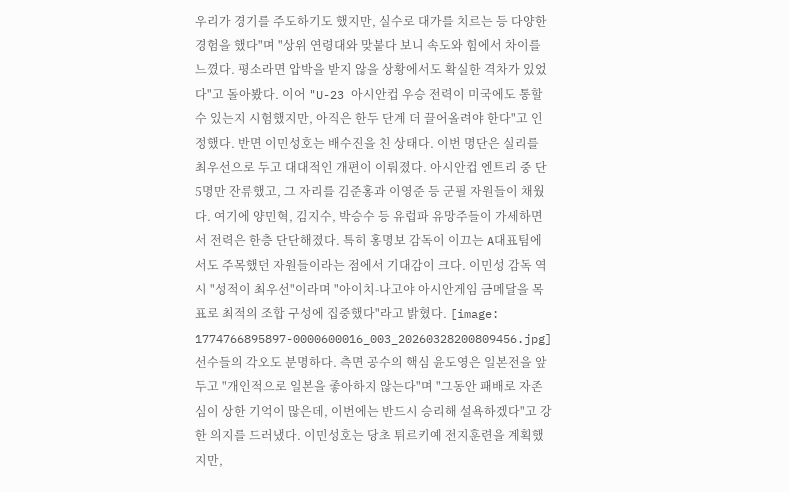우리가 경기를 주도하기도 했지만, 실수로 대가를 치르는 등 다양한 경험을 했다"며 "상위 연령대와 맞붙다 보니 속도와 힘에서 차이를 느꼈다. 평소라면 압박을 받지 않을 상황에서도 확실한 격차가 있었다"고 돌아봤다. 이어 "U-23 아시안컵 우승 전력이 미국에도 통할 수 있는지 시험했지만, 아직은 한두 단계 더 끌어올려야 한다"고 인정했다. 반면 이민성호는 배수진을 친 상태다. 이번 명단은 실리를 최우선으로 두고 대대적인 개편이 이뤄졌다. 아시안컵 엔트리 중 단 5명만 잔류했고, 그 자리를 김준홍과 이영준 등 군필 자원들이 채웠다. 여기에 양민혁, 김지수, 박승수 등 유럽파 유망주들이 가세하면서 전력은 한층 단단해졌다. 특히 홍명보 감독이 이끄는 A대표팀에서도 주목했던 자원들이라는 점에서 기대감이 크다. 이민성 감독 역시 "성적이 최우선"이라며 "아이치-나고야 아시안게임 금메달을 목표로 최적의 조합 구성에 집중했다"라고 밝혔다. [image: 1774766895897-0000600016_003_20260328200809456.jpg] 선수들의 각오도 분명하다. 측면 공수의 핵심 윤도영은 일본전을 앞두고 "개인적으로 일본을 좋아하지 않는다"며 "그동안 패배로 자존심이 상한 기억이 많은데, 이번에는 반드시 승리해 설욕하겠다"고 강한 의지를 드러냈다. 이민성호는 당초 튀르키예 전지훈련을 계획했지만,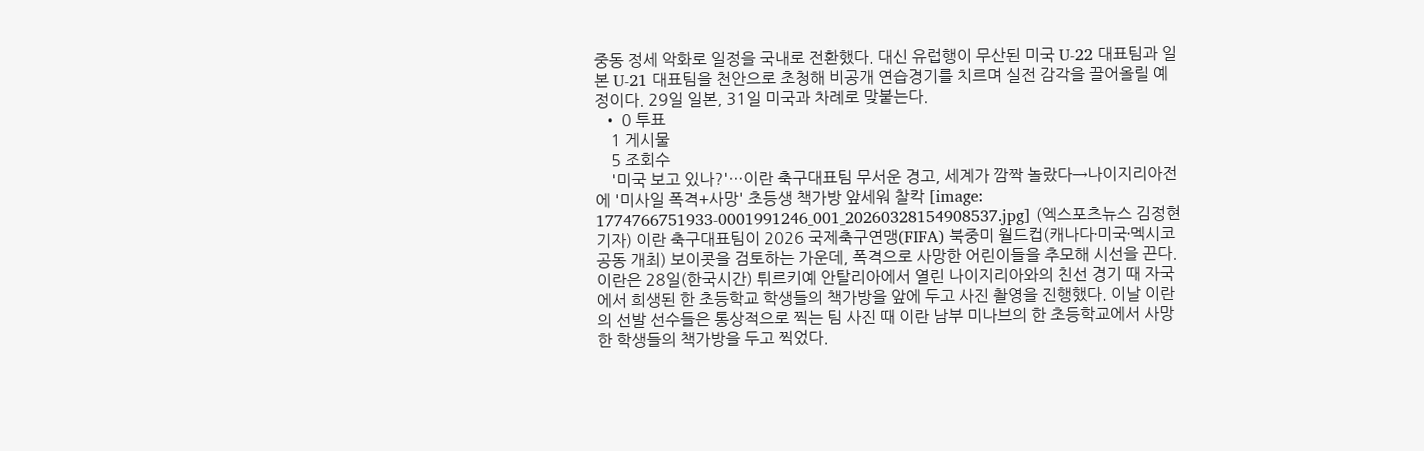중동 정세 악화로 일정을 국내로 전환했다. 대신 유럽행이 무산된 미국 U-22 대표팀과 일본 U-21 대표팀을 천안으로 초청해 비공개 연습경기를 치르며 실전 감각을 끌어올릴 예정이다. 29일 일본, 31일 미국과 차례로 맞붙는다.
  • 0 투표
    1 게시물
    5 조회수
    '미국 보고 있나?'…이란 축구대표팀 무서운 경고, 세계가 깜짝 놀랐다→나이지리아전에 '미사일 폭격+사망' 초등생 책가방 앞세워 찰칵 [image: 1774766751933-0001991246_001_20260328154908537.jpg] (엑스포츠뉴스 김정현 기자) 이란 축구대표팀이 2026 국제축구연맹(FIFA) 북중미 월드컵(캐나다∙미국∙멕시코 공동 개최) 보이콧을 검토하는 가운데, 폭격으로 사망한 어린이들을 추모해 시선을 끈다. 이란은 28일(한국시간) 튀르키예 안탈리아에서 열린 나이지리아와의 친선 경기 때 자국에서 희생된 한 초등학교 학생들의 책가방을 앞에 두고 사진 촬영을 진행했다. 이날 이란의 선발 선수들은 통상적으로 찍는 팀 사진 때 이란 남부 미나브의 한 초등학교에서 사망한 학생들의 책가방을 두고 찍었다.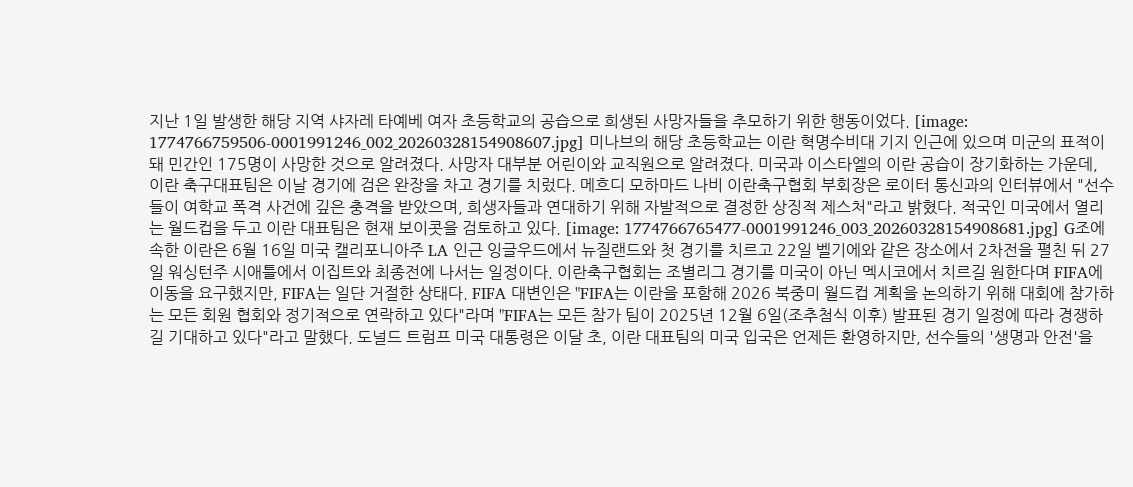지난 1일 발생한 해당 지역 샤자레 타예베 여자 초등학교의 공습으로 희생된 사망자들을 추모하기 위한 행동이었다. [image: 1774766759506-0001991246_002_20260328154908607.jpg] 미나브의 해당 초등학교는 이란 혁명수비대 기지 인근에 있으며 미군의 표적이 돼 민간인 175명이 사망한 것으로 알려졌다. 사망자 대부분 어린이와 교직원으로 알려졌다. 미국과 이스타엘의 이란 공습이 장기화하는 가운데, 이란 축구대표팀은 이날 경기에 검은 완장을 차고 경기를 치렀다. 메흐디 모하마드 나비 이란축구협회 부회장은 로이터 통신과의 인터뷰에서 "선수들이 여학교 폭격 사건에 깊은 충격을 받았으며, 희생자들과 연대하기 위해 자발적으로 결정한 상징적 제스처"라고 밝혔다. 적국인 미국에서 열리는 월드컵을 두고 이란 대표팀은 현재 보이콧을 검토하고 있다. [image: 1774766765477-0001991246_003_20260328154908681.jpg] G조에 속한 이란은 6월 16일 미국 캘리포니아주 LA 인근 잉글우드에서 뉴질랜드와 첫 경기를 치르고 22일 벨기에와 같은 장소에서 2차전을 펼친 뒤 27일 워싱턴주 시애틀에서 이집트와 최종전에 나서는 일정이다. 이란축구협회는 조별리그 경기를 미국이 아닌 멕시코에서 치르길 원한다며 FIFA에 이동을 요구했지만, FIFA는 일단 거절한 상태다. FIFA 대변인은 "FIFA는 이란을 포함해 2026 북중미 월드컵 계획을 논의하기 위해 대회에 참가하는 모든 회원 협회와 정기적으로 연락하고 있다"라며 "FIFA는 모든 참가 팀이 2025년 12월 6일(조추첨식 이후) 발표된 경기 일정에 따라 경쟁하길 기대하고 있다"라고 말했다. 도널드 트럼프 미국 대통령은 이달 초, 이란 대표팀의 미국 입국은 언제든 환영하지만, 선수들의 '생명과 안전'을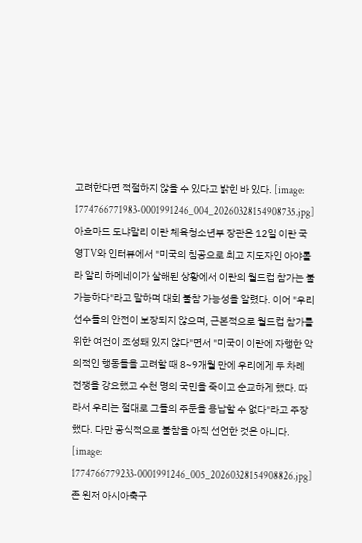고려한다면 적절하지 않을 수 있다고 밝힌 바 있다. [image: 1774766771983-0001991246_004_20260328154908735.jpg] 아흐마드 도냐말리 이란 체육청소년부 장관은 12일 이란 국영TV와 인터뷰에서 "미국의 침공으로 최고 지도자인 아야톨라 알리 하메네이가 살해된 상황에서 이란의 월드컵 참가는 불가능하다"라고 말하며 대회 불참 가능성을 알렸다. 이어 "우리 선수들의 안전이 보장되지 않으며, 근본적으로 월드컵 참가를 위한 여건이 조성돼 있지 않다"면서 "미국이 이란에 자행한 악의적인 행동들을 고려할 때 8~9개월 만에 우리에게 두 차례 전쟁을 강요했고 수천 명의 국민을 죽이고 순교하게 했다. 따라서 우리는 절대로 그들의 주둔을 용납할 수 없다"라고 주장했다. 다만 공식적으로 불참을 아직 선언한 것은 아니다. [image: 1774766779233-0001991246_005_20260328154908826.jpg] 존 윈저 아시아축구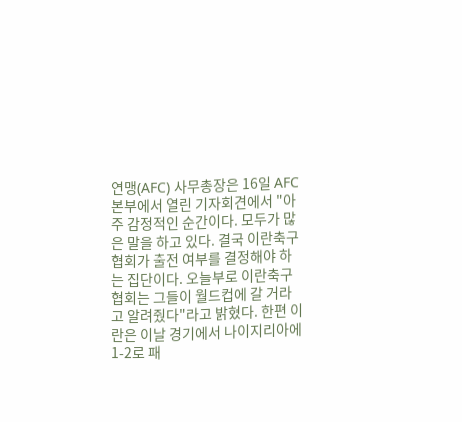연맹(AFC) 사무총장은 16일 AFC 본부에서 열린 기자회견에서 "아주 감정적인 순간이다. 모두가 많은 말을 하고 있다. 결국 이란축구협회가 출전 여부를 결정해야 하는 집단이다. 오늘부로 이란축구협회는 그들이 월드컵에 갈 거라고 알려줬다"라고 밝혔다. 한편 이란은 이날 경기에서 나이지리아에 1-2로 패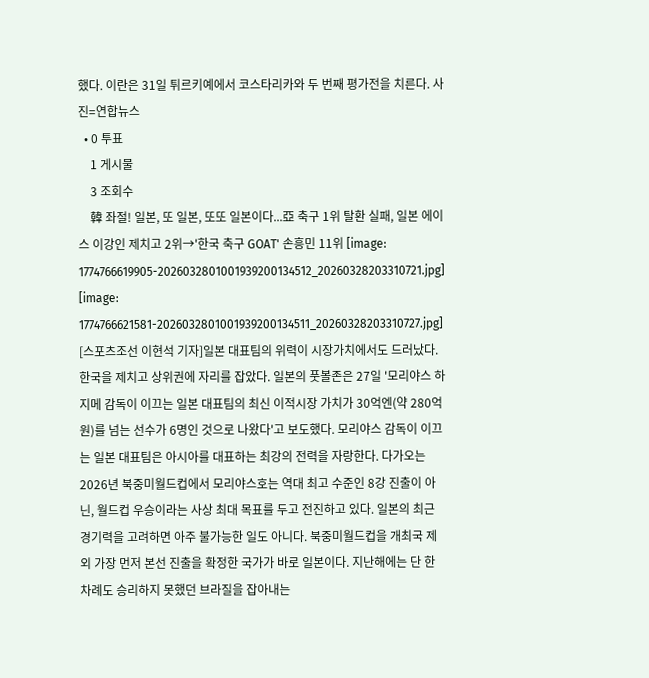했다. 이란은 31일 튀르키예에서 코스타리카와 두 번째 평가전을 치른다. 사진=연합뉴스
  • 0 투표
    1 게시물
    3 조회수
    韓 좌절! 일본, 또 일본, 또또 일본이다...亞 축구 1위 탈환 실패, 일본 에이스 이강인 제치고 2위→'한국 축구 GOAT' 손흥민 11위 [image: 1774766619905-2026032801001939200134512_20260328203310721.jpg] [image: 1774766621581-2026032801001939200134511_20260328203310727.jpg] [스포츠조선 이현석 기자]일본 대표팀의 위력이 시장가치에서도 드러났다. 한국을 제치고 상위권에 자리를 잡았다. 일본의 풋볼존은 27일 '모리야스 하지메 감독이 이끄는 일본 대표팀의 최신 이적시장 가치가 30억엔(약 280억원)를 넘는 선수가 6명인 것으로 나왔다'고 보도했다. 모리야스 감독이 이끄는 일본 대표팀은 아시아를 대표하는 최강의 전력을 자랑한다. 다가오는 2026년 북중미월드컵에서 모리야스호는 역대 최고 수준인 8강 진출이 아닌, 월드컵 우승이라는 사상 최대 목표를 두고 전진하고 있다. 일본의 최근 경기력을 고려하면 아주 불가능한 일도 아니다. 북중미월드컵을 개최국 제외 가장 먼저 본선 진출을 확정한 국가가 바로 일본이다. 지난해에는 단 한 차례도 승리하지 못했던 브라질을 잡아내는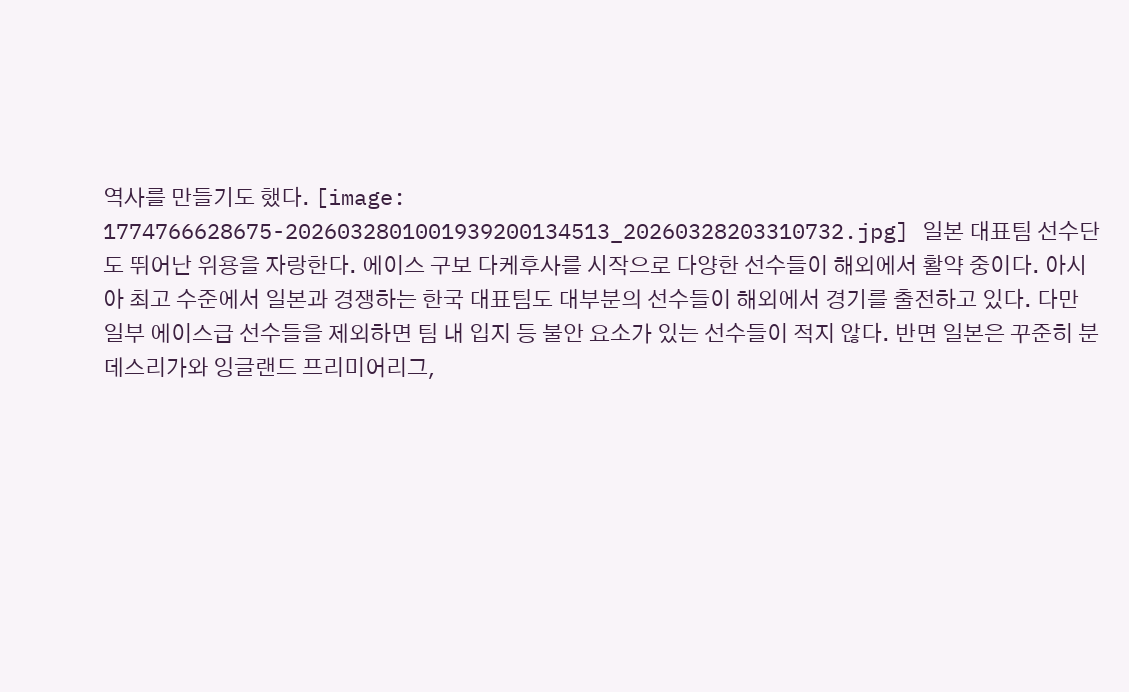역사를 만들기도 했다. [image: 1774766628675-2026032801001939200134513_20260328203310732.jpg] 일본 대표팀 선수단도 뛰어난 위용을 자랑한다. 에이스 구보 다케후사를 시작으로 다양한 선수들이 해외에서 활약 중이다. 아시아 최고 수준에서 일본과 경쟁하는 한국 대표팀도 대부분의 선수들이 해외에서 경기를 출전하고 있다. 다만 일부 에이스급 선수들을 제외하면 팀 내 입지 등 불안 요소가 있는 선수들이 적지 않다. 반면 일본은 꾸준히 분데스리가와 잉글랜드 프리미어리그,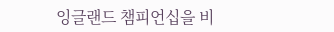잉글랜드 챔피언십을 비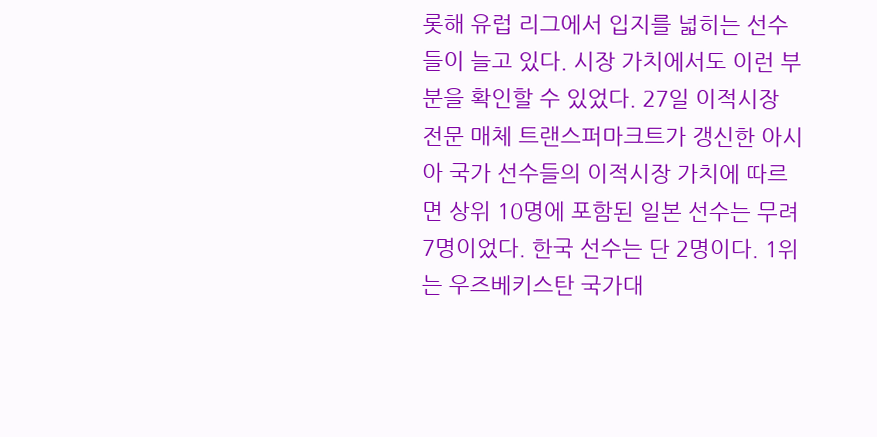롯해 유럽 리그에서 입지를 넓히는 선수들이 늘고 있다. 시장 가치에서도 이런 부분을 확인할 수 있었다. 27일 이적시장 전문 매체 트랜스퍼마크트가 갱신한 아시아 국가 선수들의 이적시장 가치에 따르면 상위 10명에 포함된 일본 선수는 무려 7명이었다. 한국 선수는 단 2명이다. 1위는 우즈베키스탄 국가대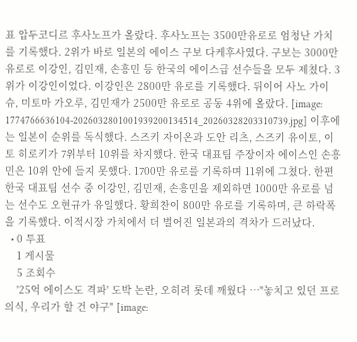표 압두코디르 후사노프가 올랐다. 후사노프는 3500만유로로 엄청난 가치를 기록했다. 2위가 바로 일본의 에이스 구보 다케후사였다. 구보는 3000만 유로로 이강인, 김민재, 손흥민 등 한국의 에이스급 선수들을 모두 제쳤다. 3위가 이강인이었다. 이강인은 2800만 유로를 기록했다. 뒤이어 사노 가이슈, 미토마 가오루, 김민재가 2500만 유로로 공동 4위에 올랐다. [image: 1774766636104-2026032801001939200134514_20260328203310739.jpg] 이후에는 일본이 순위를 독식했다. 스즈키 자이온과 도안 리츠, 스즈키 유이토, 이토 히로키가 7위부터 10위를 차지했다. 한국 대표팀 주장이자 에이스인 손흥민은 10위 안에 들지 못했다. 1700만 유로를 기록하며 11위에 그쳤다. 한편 한국 대표팀 선수 중 이강인, 김민재, 손흥민을 제외하면 1000만 유로를 넘는 선수도 오현규가 유일했다. 황희찬이 800만 유로를 기록하며, 큰 하락폭을 기록했다. 이적시장 가치에서 더 벌어진 일본과의 격차가 드러났다.
  • 0 투표
    1 게시물
    5 조회수
    '25억 에이스도 격파' 도박 논란, 오히려 롯데 깨웠다 …"놓치고 있던 프로 의식, 우리가 할 건 야구" [image: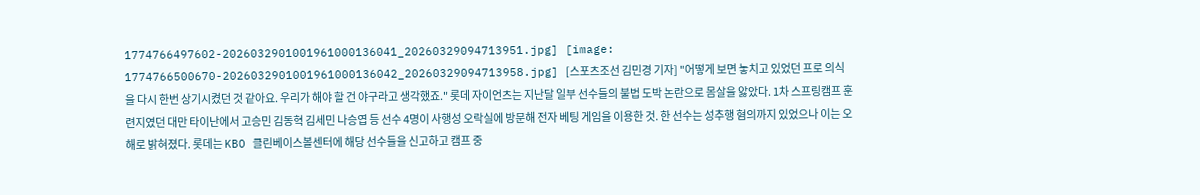1774766497602-2026032901001961000136041_20260329094713951.jpg] [image: 1774766500670-2026032901001961000136042_20260329094713958.jpg] [스포츠조선 김민경 기자] "어떻게 보면 놓치고 있었던 프로 의식을 다시 한번 상기시켰던 것 같아요. 우리가 해야 할 건 야구라고 생각했죠." 롯데 자이언츠는 지난달 일부 선수들의 불법 도박 논란으로 몸살을 앓았다. 1차 스프링캠프 훈련지였던 대만 타이난에서 고승민 김동혁 김세민 나승엽 등 선수 4명이 사행성 오락실에 방문해 전자 베팅 게임을 이용한 것. 한 선수는 성추행 혐의까지 있었으나 이는 오해로 밝혀졌다. 롯데는 KBO 클린베이스볼센터에 해당 선수들을 신고하고 캠프 중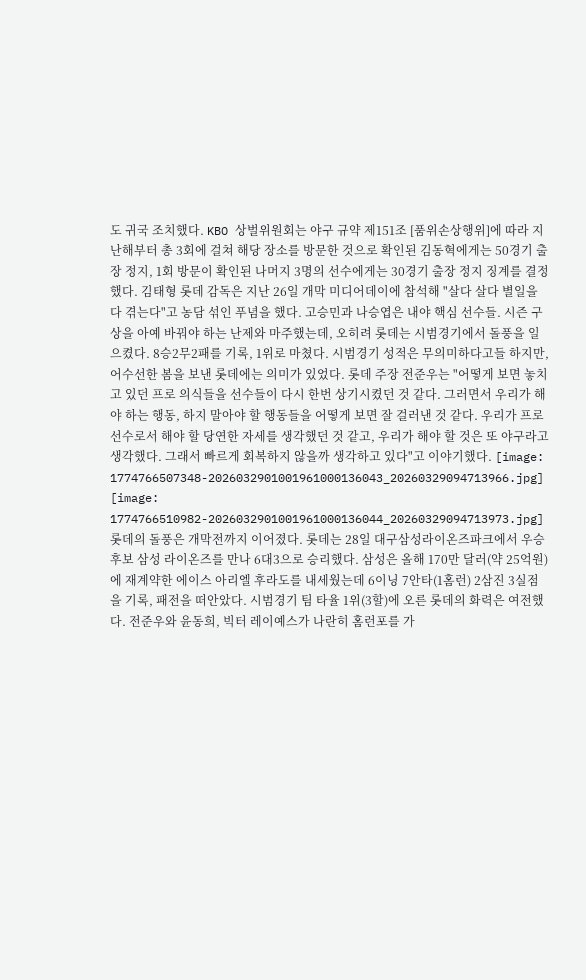도 귀국 조치했다. KBO 상벌위원회는 야구 규약 제151조 [품위손상행위]에 따라 지난해부터 총 3회에 걸쳐 해당 장소를 방문한 것으로 확인된 김동혁에게는 50경기 출장 정지, 1회 방문이 확인된 나머지 3명의 선수에게는 30경기 출장 정지 징계를 결정했다. 김태형 롯데 감독은 지난 26일 개막 미디어데이에 참석해 "살다 살다 별일을 다 겪는다"고 농담 섞인 푸념을 했다. 고승민과 나승엽은 내야 핵심 선수들. 시즌 구상을 아예 바꿔야 하는 난제와 마주했는데, 오히려 롯데는 시범경기에서 돌풍을 일으켰다. 8승2무2패를 기록, 1위로 마쳤다. 시범경기 성적은 무의미하다고들 하지만, 어수선한 봄을 보낸 롯데에는 의미가 있었다. 롯데 주장 전준우는 "어떻게 보면 놓치고 있던 프로 의식들을 선수들이 다시 한번 상기시켰던 것 같다. 그러면서 우리가 해야 하는 행동, 하지 말아야 할 행동들을 어떻게 보면 잘 걸러낸 것 같다. 우리가 프로선수로서 해야 할 당연한 자세를 생각했던 것 같고, 우리가 해야 할 것은 또 야구라고 생각했다. 그래서 빠르게 회복하지 않을까 생각하고 있다"고 이야기했다. [image: 1774766507348-2026032901001961000136043_20260329094713966.jpg] [image: 1774766510982-2026032901001961000136044_20260329094713973.jpg] 롯데의 돌풍은 개막전까지 이어졌다. 롯데는 28일 대구삼성라이온즈파크에서 우승 후보 삼성 라이온즈를 만나 6대3으로 승리했다. 삼성은 올해 170만 달러(약 25억원)에 재계약한 에이스 아리엘 후라도를 내세웠는데 6이닝 7안타(1홈런) 2삼진 3실점을 기록, 패전을 떠안았다. 시범경기 팀 타율 1위(3할)에 오른 롯데의 화력은 여전했다. 전준우와 윤동희, 빅터 레이예스가 나란히 홈런포를 가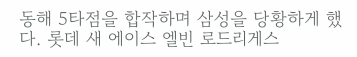동해 5타점을 합작하며 삼성을 당황하게 했다. 롯데 새 에이스 엘빈 로드리게스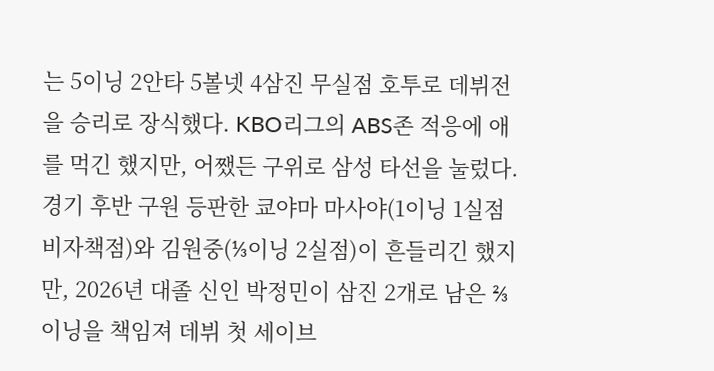는 5이닝 2안타 5볼넷 4삼진 무실점 호투로 데뷔전을 승리로 장식했다. KBO리그의 ABS존 적응에 애를 먹긴 했지만, 어쨌든 구위로 삼성 타선을 눌렀다. 경기 후반 구원 등판한 쿄야마 마사야(1이닝 1실점 비자책점)와 김원중(⅓이닝 2실점)이 흔들리긴 했지만, 2026년 대졸 신인 박정민이 삼진 2개로 남은 ⅔이닝을 책임져 데뷔 첫 세이브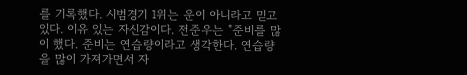를 기록했다. 시범경기 1위는 운이 아니라고 믿고 있다. 이유 있는 자신감이다. 전준우는 "준비를 많이 했다. 준비는 연습량이라고 생각한다. 연습량을 많이 가져가면서 자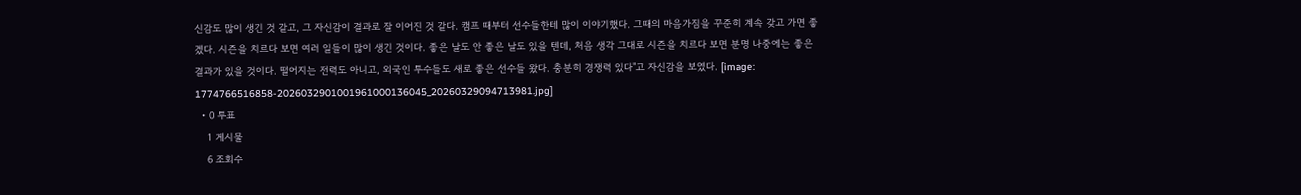신감도 많이 생긴 것 같고, 그 자신감이 결과로 잘 이어진 것 같다. 캠프 때부터 선수들한테 많이 이야기했다. 그때의 마음가짐을 꾸준히 계속 갖고 가면 좋겠다. 시즌을 치르다 보면 여러 일들이 많이 생긴 것이다. 좋은 날도 안 좋은 날도 있을 텐데, 처음 생각 그대로 시즌을 치르다 보면 분명 나중에는 좋은 결과가 있을 것이다. 떨어지는 전력도 아니고, 외국인 투수들도 새로 좋은 선수들 왔다. 충분히 경쟁력 있다"고 자신감을 보였다. [image: 1774766516858-2026032901001961000136045_20260329094713981.jpg]
  • 0 투표
    1 게시물
    6 조회수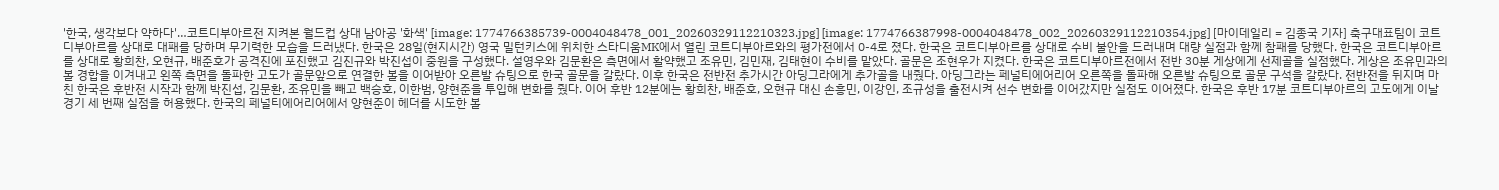'한국, 생각보다 약하다'…코트디부아르전 지켜본 월드컵 상대 남아공 '화색' [image: 1774766385739-0004048478_001_20260329112210323.jpg] [image: 1774766387998-0004048478_002_20260329112210354.jpg] [마이데일리 = 김종국 기자] 축구대표팀이 코트디부아르를 상대로 대패를 당하며 무기력한 모습을 드러냈다. 한국은 28일(현지시간) 영국 밀턴키스에 위치한 스타디움MK에서 열린 코트디부아르와의 평가전에서 0-4로 졌다. 한국은 코트디부아르를 상대로 수비 불안을 드러내며 대량 실점과 함께 참패를 당했다. 한국은 코트디부아르를 상대로 황희찬, 오현규, 배준호가 공격진에 포진했고 김진규와 박진섭이 중원을 구성했다. 설영우와 김문환은 측면에서 활약했고 조유민, 김민재, 김태현이 수비를 맡았다. 골문은 조현우가 지켰다. 한국은 코트디부아르전에서 전반 30분 게상에게 선제골을 실점했다. 게상은 조유민과의 볼 경합을 이겨내고 왼쪽 측면을 돌파한 고도가 골문앞으로 연결한 볼을 이어받아 오른발 슈팅으로 한국 골문을 갈랐다. 이후 한국은 전반전 추가시간 아딩그라에게 추가골을 내줬다. 아딩그라는 페널티에어리어 오른쪽을 돌파해 오른발 슈팅으로 골문 구석을 갈랐다. 전반전을 뒤지며 마친 한국은 후반전 시작과 함께 박진섭, 김문환, 조유민을 빼고 백승호, 이한범, 양현준을 투입해 변화를 줬다. 이어 후반 12분에는 황희찬, 배준호, 오현규 대신 손흥민, 이강인, 조규성을 출전시켜 선수 변화를 이어갔지만 실점도 이어졌다. 한국은 후반 17분 코트디부아르의 고도에게 이날 경기 세 번째 실점을 허용했다. 한국의 페널티에어리어에서 양현준이 헤더를 시도한 볼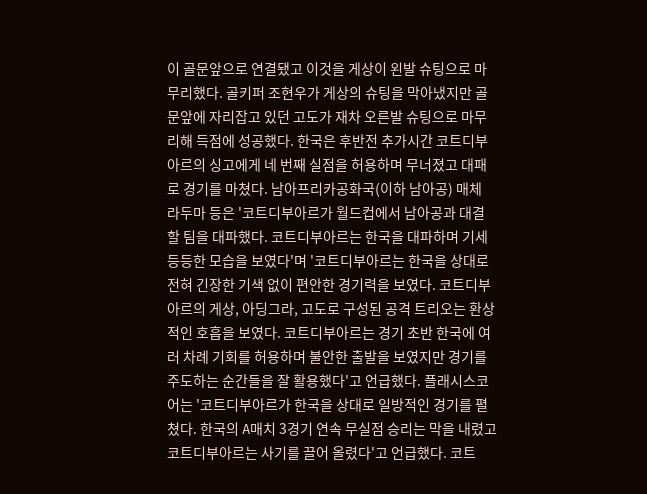이 골문앞으로 연결됐고 이것을 게상이 왼발 슈팅으로 마무리했다. 골키퍼 조현우가 게상의 슈팅을 막아냈지만 골문앞에 자리잡고 있던 고도가 재차 오른발 슈팅으로 마무리해 득점에 성공했다. 한국은 후반전 추가시간 코트디부아르의 싱고에게 네 번째 실점을 허용하며 무너졌고 대패로 경기를 마쳤다. 남아프리카공화국(이하 남아공) 매체 라두마 등은 '코트디부아르가 월드컵에서 남아공과 대결할 팀을 대파했다. 코트디부아르는 한국을 대파하며 기세등등한 모습을 보였다'며 '코트디부아르는 한국을 상대로 전혀 긴장한 기색 없이 편안한 경기력을 보였다. 코트디부아르의 게상, 아딩그라, 고도로 구성된 공격 트리오는 환상적인 호흡을 보였다. 코트디부아르는 경기 초반 한국에 여러 차례 기회를 허용하며 불안한 출발을 보였지만 경기를 주도하는 순간들을 잘 활용했다'고 언급했다. 플래시스코어는 '코트디부아르가 한국을 상대로 일방적인 경기를 펼쳤다. 한국의 A매치 3경기 연속 무실점 승리는 막을 내렸고 코트디부아르는 사기를 끌어 올렸다'고 언급했다. 코트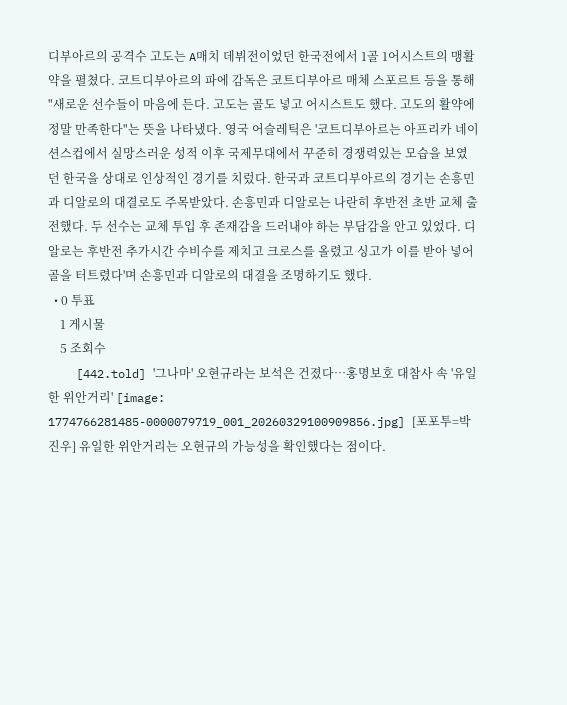디부아르의 공격수 고도는 A매치 데뷔전이었던 한국전에서 1골 1어시스트의 맹활약을 펼쳤다. 코트디부아르의 파에 감독은 코트디부아르 매체 스포르트 등을 통해 "새로운 선수들이 마음에 든다. 고도는 골도 넣고 어시스트도 했다. 고도의 활약에 정말 만족한다"는 뜻을 나타냈다. 영국 어슬레틱은 '코트디부아르는 아프리카 네이션스컵에서 실망스러운 성적 이후 국제무대에서 꾸준히 경쟁력있는 모습을 보였던 한국을 상대로 인상적인 경기를 치렀다. 한국과 코트디부아르의 경기는 손흥민과 디알로의 대결로도 주목받았다. 손흥민과 디알로는 나란히 후반전 초반 교체 출전했다. 두 선수는 교체 투입 후 존재감을 드러내야 하는 부담감을 안고 있었다. 디알로는 후반전 추가시간 수비수를 제치고 크로스를 올렸고 싱고가 이를 받아 넣어 골을 터트렸다'며 손흥민과 디알로의 대결을 조명하기도 했다.
  • 0 투표
    1 게시물
    5 조회수
    [442.told] '그나마' 오현규라는 보석은 건졌다…홍명보호 대참사 속 '유일한 위안거리' [image: 1774766281485-0000079719_001_20260329100909856.jpg] [포포투=박진우] 유일한 위안거리는 오현규의 가능성을 확인했다는 점이다.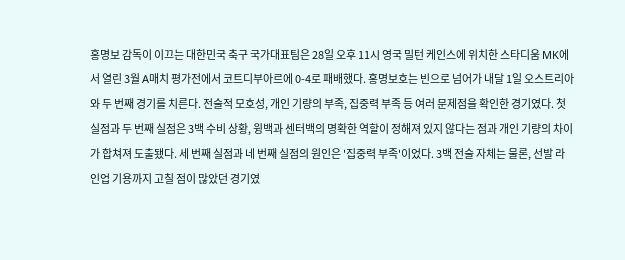홍명보 감독이 이끄는 대한민국 축구 국가대표팀은 28일 오후 11시 영국 밀턴 케인스에 위치한 스타디움 MK에서 열린 3월 A매치 평가전에서 코트디부아르에 0-4로 패배했다. 홍명보호는 빈으로 넘어가 내달 1일 오스트리아와 두 번째 경기를 치른다. 전술적 모호성, 개인 기량의 부족, 집중력 부족 등 여러 문제점을 확인한 경기였다. 첫 실점과 두 번째 실점은 3백 수비 상황, 윙백과 센터백의 명확한 역할이 정해져 있지 않다는 점과 개인 기량의 차이가 합쳐져 도출됐다. 세 번째 실점과 네 번째 실점의 원인은 '집중력 부족'이었다. 3백 전술 자체는 물론, 선발 라인업 기용까지 고칠 점이 많았던 경기였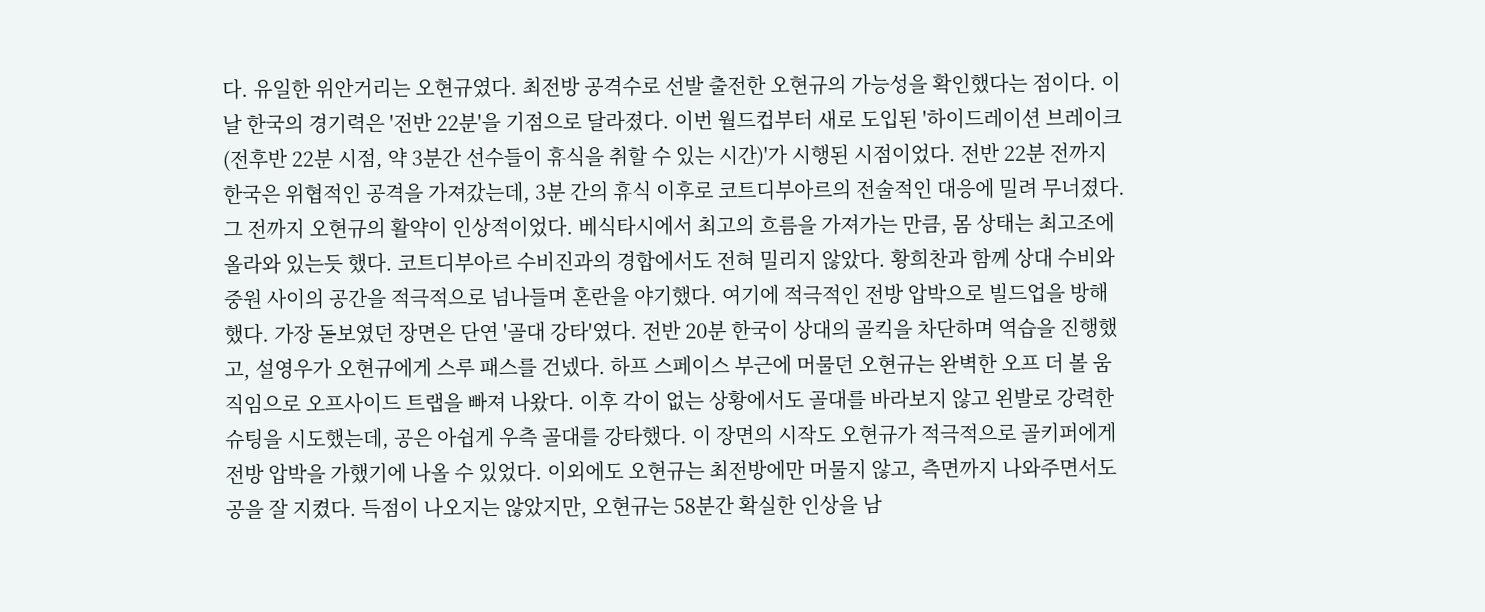다. 유일한 위안거리는 오현규였다. 최전방 공격수로 선발 출전한 오현규의 가능성을 확인했다는 점이다. 이날 한국의 경기력은 '전반 22분'을 기점으로 달라졌다. 이번 월드컵부터 새로 도입된 '하이드레이션 브레이크(전후반 22분 시점, 약 3분간 선수들이 휴식을 취할 수 있는 시간)'가 시행된 시점이었다. 전반 22분 전까지 한국은 위협적인 공격을 가져갔는데, 3분 간의 휴식 이후로 코트디부아르의 전술적인 대응에 밀려 무너졌다. 그 전까지 오현규의 활약이 인상적이었다. 베식타시에서 최고의 흐름을 가져가는 만큼, 몸 상태는 최고조에 올라와 있는듯 했다. 코트디부아르 수비진과의 경합에서도 전혀 밀리지 않았다. 황희찬과 함께 상대 수비와 중원 사이의 공간을 적극적으로 넘나들며 혼란을 야기했다. 여기에 적극적인 전방 압박으로 빌드업을 방해했다. 가장 돋보였던 장면은 단연 '골대 강타'였다. 전반 20분 한국이 상대의 골킥을 차단하며 역습을 진행했고, 설영우가 오현규에게 스루 패스를 건넸다. 하프 스페이스 부근에 머물던 오현규는 완벽한 오프 더 볼 움직임으로 오프사이드 트랩을 빠져 나왔다. 이후 각이 없는 상황에서도 골대를 바라보지 않고 왼발로 강력한 슈팅을 시도했는데, 공은 아쉽게 우측 골대를 강타했다. 이 장면의 시작도 오현규가 적극적으로 골키퍼에게 전방 압박을 가했기에 나올 수 있었다. 이외에도 오현규는 최전방에만 머물지 않고, 측면까지 나와주면서도 공을 잘 지켰다. 득점이 나오지는 않았지만, 오현규는 58분간 확실한 인상을 남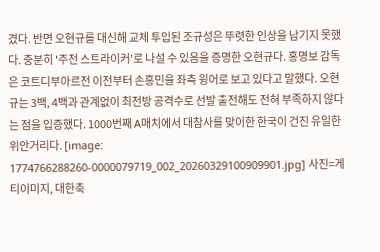겼다. 반면 오현규를 대신해 교체 투입된 조규성은 뚜렷한 인상을 남기지 못했다. 충분히 '주전 스트라이커'로 나설 수 있음을 증명한 오현규다. 홍명보 감독은 코트디부아르전 이전부터 손흥민을 좌측 윙어로 보고 있다고 말했다. 오현규는 3백, 4백과 관계없이 최전방 공격수로 선발 출전해도 전혀 부족하지 않다는 점을 입증했다. 1000번째 A매치에서 대참사를 맞이한 한국이 건진 유일한 위안거리다. [image: 1774766288260-0000079719_002_20260329100909901.jpg] 사진=게티이미지, 대한축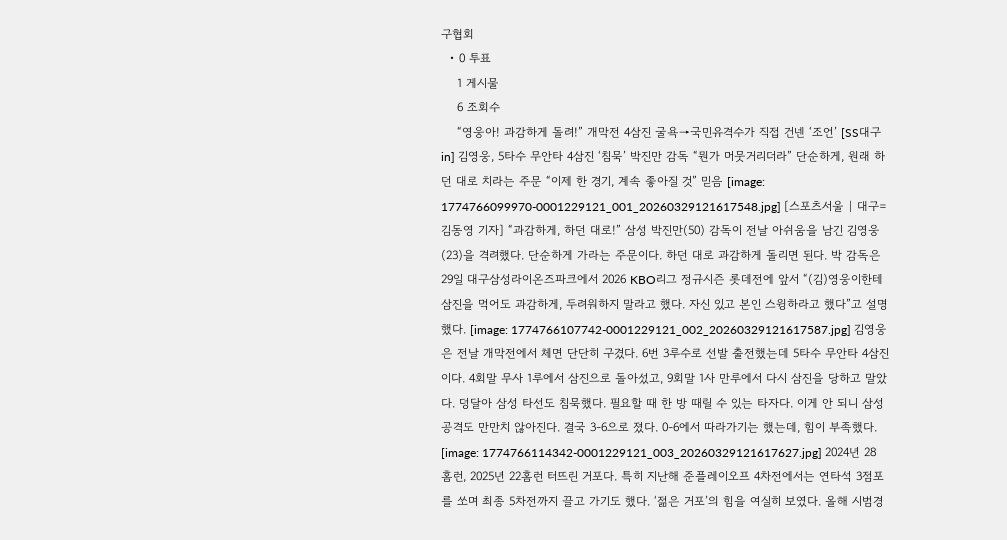구협회
  • 0 투표
    1 게시물
    6 조회수
    “영웅아! 과감하게 돌려!” 개막전 4삼진 굴욕→국민유격수가 직접 건넨 ‘조언’ [SS대구in] 김영웅, 5타수 무안타 4삼진 ‘침묵’ 박진만 감독 “뭔가 머뭇거리더라” 단순하게, 원래 하던 대로 치라는 주문 “이제 한 경기, 계속 좋아질 것” 믿음 [image: 1774766099970-0001229121_001_20260329121617548.jpg] [스포츠서울 | 대구=김동영 기자] “과감하게, 하던 대로!” 삼성 박진만(50) 감독이 전날 아쉬움을 남긴 김영웅(23)을 격려했다. 단순하게 가라는 주문이다. 하던 대로 과감하게 돌리면 된다. 박 감독은 29일 대구삼성라이온즈파크에서 2026 KBO리그 정규시즌 롯데전에 앞서 “(김)영웅이한테 삼진을 먹어도 과감하게, 두려워하지 말라고 했다. 자신 있고 본인 스윙하라고 했다”고 설명했다. [image: 1774766107742-0001229121_002_20260329121617587.jpg] 김영웅은 전날 개막전에서 체면 단단히 구겼다. 6번 3루수로 선발 출전했는데 5타수 무안타 4삼진이다. 4회말 무사 1루에서 삼진으로 돌아섰고, 9회말 1사 만루에서 다시 삼진을 당하고 말았다. 덩달아 삼성 타선도 침묵했다. 필요할 때 한 방 때릴 수 있는 타자다. 이게 안 되니 삼성 공격도 만만치 않아진다. 결국 3-6으로 졌다. 0-6에서 따라가기는 했는데, 힘이 부족했다. [image: 1774766114342-0001229121_003_20260329121617627.jpg] 2024년 28홈런, 2025년 22홈런 터뜨린 거포다. 특히 지난해 준플레이오프 4차전에서는 연타석 3점포를 쏘며 최종 5차전까지 끌고 가기도 했다. ‘젊은 거포’의 힘을 여실히 보였다. 올해 시범경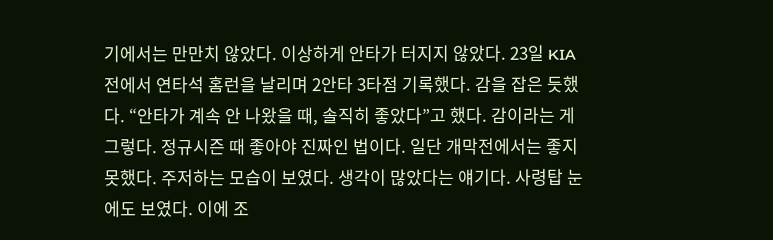기에서는 만만치 않았다. 이상하게 안타가 터지지 않았다. 23일 KIA전에서 연타석 홈런을 날리며 2안타 3타점 기록했다. 감을 잡은 듯했다. “안타가 계속 안 나왔을 때, 솔직히 좋았다”고 했다. 감이라는 게 그렇다. 정규시즌 때 좋아야 진짜인 법이다. 일단 개막전에서는 좋지 못했다. 주저하는 모습이 보였다. 생각이 많았다는 얘기다. 사령탑 눈에도 보였다. 이에 조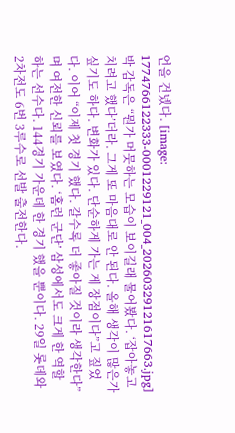언을 건넸다. [image: 1774766122333-0001229121_004_20260329121617663.jpg] 박 감독은 “뭔가 머뭇하는 모습이 보이길래 물어봤다. ‘잡아놓고 치려고 했다’더라. 그게 또 마음대로 안 된다. 올해 생각이 많은가 싶기도 하다. 변화가 있다. 단순하게 가는 게 장점이다”고 짚었다. 이어 “이제 첫 경기 했다. 갈수록 더 좋아질 것이라 생각한다”며 여전한 신뢰를 보였다. ‘홈런 군단’ 삼성에서도 크게 한 역할 하는 선수다. 144경기 가운데 한 경기 했을 뿐이다. 29일 롯데와 2차전도 6번 3루수로 선발 출전한다.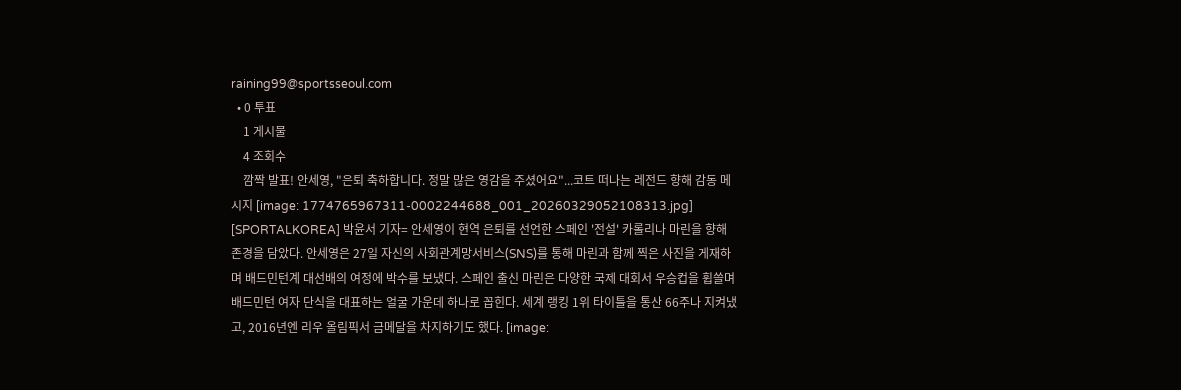raining99@sportsseoul.com
  • 0 투표
    1 게시물
    4 조회수
    깜짝 발표! 안세영, "은퇴 축하합니다. 정말 많은 영감을 주셨어요"...코트 떠나는 레전드 향해 감동 메시지 [image: 1774765967311-0002244688_001_20260329052108313.jpg] [SPORTALKOREA] 박윤서 기자= 안세영이 현역 은퇴를 선언한 스페인 '전설' 카롤리나 마린을 향해 존경을 담았다. 안세영은 27일 자신의 사회관계망서비스(SNS)를 통해 마린과 함께 찍은 사진을 게재하며 배드민턴계 대선배의 여정에 박수를 보냈다. 스페인 출신 마린은 다양한 국제 대회서 우승컵을 휩쓸며 배드민턴 여자 단식을 대표하는 얼굴 가운데 하나로 꼽힌다. 세계 랭킹 1위 타이틀을 통산 66주나 지켜냈고, 2016년엔 리우 올림픽서 금메달을 차지하기도 했다. [image: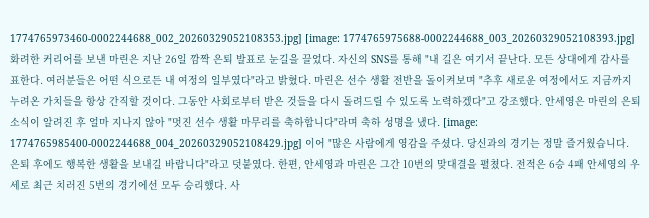1774765973460-0002244688_002_20260329052108353.jpg] [image: 1774765975688-0002244688_003_20260329052108393.jpg] 화려한 커리어를 보낸 마린은 지난 26일 깜짝 은퇴 발표로 눈길을 끌었다. 자신의 SNS를 통해 "내 길은 여기서 끝난다. 모든 상대에게 감사를 표한다. 여러분들은 어떤 식으로든 내 여정의 일부였다"라고 밝혔다. 마린은 선수 생활 전반을 돌이켜보며 "추후 새로운 여정에서도 지금까지 누려온 가치들을 항상 간직할 것이다. 그동안 사회로부터 받은 것들을 다시 돌려드릴 수 있도록 노력하겠다"고 강조했다. 안세영은 마린의 은퇴 소식이 알려진 후 얼마 지나지 않아 "멋진 선수 생활 마무리를 축하합니다"라며 축하 성명을 냈다. [image: 1774765985400-0002244688_004_20260329052108429.jpg] 이어 "많은 사람에게 영감을 주셨다. 당신과의 경기는 정말 즐거웠습니다. 은퇴 후에도 행복한 생활을 보내길 바랍니다"라고 덧붙였다. 한편, 안세영과 마린은 그간 10번의 맞대결을 펼쳤다. 전적은 6승 4패 안세영의 우세로 최근 치러진 5번의 경기에선 모두 승리했다. 사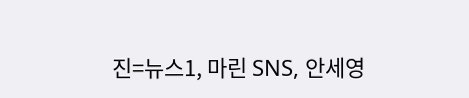진=뉴스1, 마린 SNS, 안세영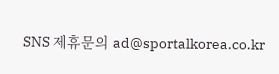SNS 제휴문의 ad@sportalkorea.co.kr